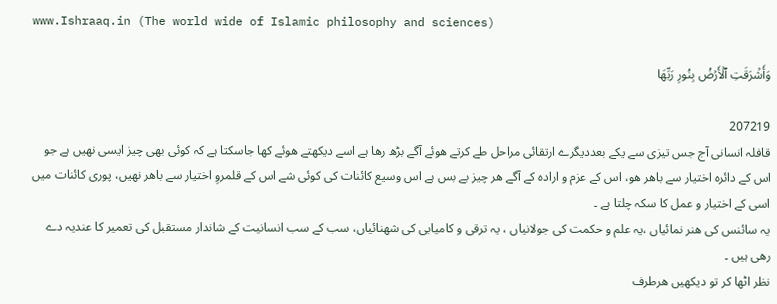www.Ishraaq.in (The world wide of Islamic philosophy and sciences)

وَأَشۡرَقَتِ ٱلۡأَرۡضُ بِنُورِ رَبِّهَا

207219
قافلہ انسانی آج جس تیزی سے یکے بعددیگرے ارتقائی مراحل طے کرتے ھوئے آگے بڑھ رھا ہے اسے دیکھتے ھوئے کھا جاسکتا ہے کہ کوئی بھی چیز ایسی نھیں ہے جو اس کے دائرہ اختیار سے باھر ھو، اس کے عزم و ارادہ کے آگے ھر چیز بے بس ہے اس وسیع کائنات کی کوئی شے اس کے قلمروِ اختیار سے باھر نھیں، پوری کائنات میں اسی کے اختیار و عمل کا سکہ چلتا ہے ۔
یہ سائنس کی ھنر نمائیاں ،یہ علم و حکمت کی جولانیاں ، یہ ترقی و کامیابی کی شھنائیاں، سب کے سب انسانیت کے شاندار مستقبل کی تعمیر کا عندیہ دے رھی ہیں ۔
نظر اٹھا کر تو دیکھیں ھرطرف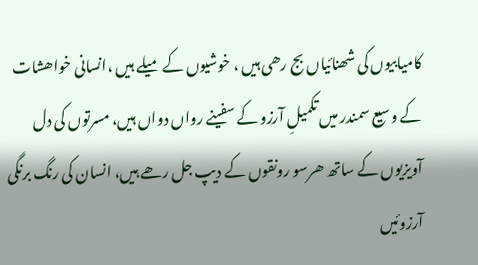کامیابیوں کی شھنائیاں بج رھی ہیں ، خوشیوں کے میلے ہیں ،انسانی خواھشات کے وسیع سمندر میں تکمیلِ آرزو کے سفینے رواں دواں ہیں، مسرتوں کی دل آویزیوں کے ساتھ ھرسو رونقوں کے دیپ جل رھے ہیں، انسان کی رنگ برنگی آرزوئیں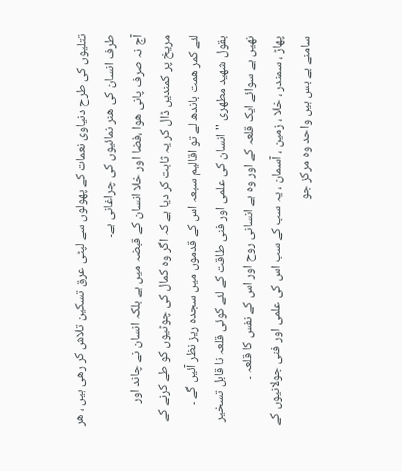تتلیوں کی طرح دنیاوی نعمات کے پھولوں سے لپٹی عرق تسکین تلاش کر رھی ہیں ، ھر طرف انسان کی ھنر نمائیوں کی چراغانی ہے۔
آج نہ صرف پانی ھوا ،فضا اور خلا انسان کے قبضہ میں ہے بلکہ انسان نے چاند اور مریخ پر کمندیں ڈال کر یہ ثابت کر دیا ہے کہ اگر وہ کمال کی چوٹیوں کو طے کرنے کے لئے کمر ھمت باندھ لے تو اقالیم سبعہ اس کے قدموں میں سجدہ ریز نظر آئیں گے ۔
بقول شھید مطھری ''انسان کی علمی اور فنی طاقت کے لئے کوئی قلعہ نا قابل تسخیر نھیں ہے سوائے ایک قلعہ کے اور وہ ہے انسانی روح اور اس کے نفس کا قلعہ ۔
پھاڑ ، سمندر ، خلا ، زمین ، آسمان ، یہ سب کے سب اس کی علمی اور فنی جولانیوں کے سامنے بے بس ہیں واحد وہ مرکز جو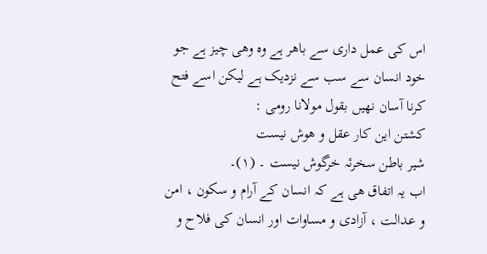اس کی عمل داری سے باھر ہے وہ وھی چیز ہے جو خود انسان سے سب سے نزدیک ہے لیکن اسے فتح کرنا آسان نھیں بقول مولانا رومی :
کشتن اين کار عقل و هوش نيست
شیر باطن سخرئہ خرگوش نیست ۔ (١)۔
اب یہ اتفاق ھی ہے کہ انسان کے آرام و سکون ، امن و عدالت ، آزادی و مساوات اور انسان کی فلاح و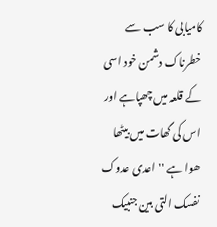کامیابی کا سب سے خطرناک دشمن خود اسی کے قلعہ میں چھپاہے اور اس کی گھات میں بیٹھا ھوا ہے ''اعدی عدوک نفسک التی بین جنبیک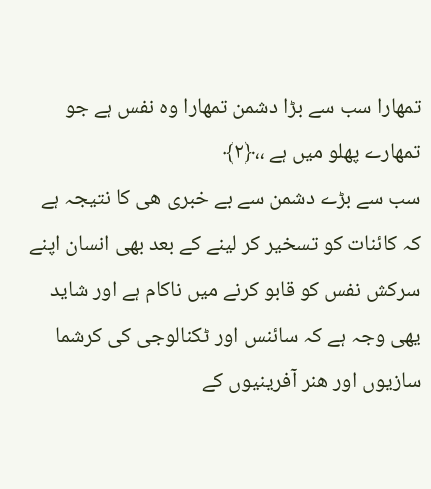تمھارا سب سے بڑا دشمن تمھارا وہ نفس ہے جو تمھارے پھلو میں ہے ،،﴿۲﴾
سب سے بڑے دشمن سے بے خبری ھی کا نتیجہ ہے کہ کائنات کو تسخیر کر لینے کے بعد بھی انسان اپنے سرکش نفس کو قابو کرنے میں ناکام ہے اور شاید یھی وجہ ہے کہ سائنس اور ٹکنالوجی کی کرشما سازیوں اور ھنر آفرینیوں کے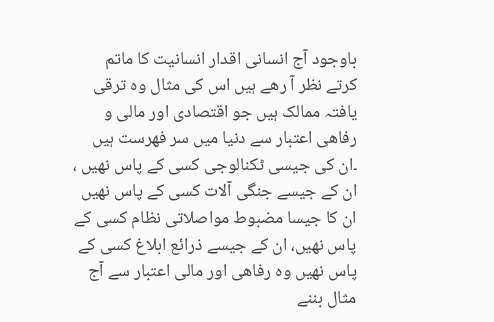باوجود آج انسانی اقدار انسانیت کا ماتم کرتے نظر آ رھے ہیں اس کی مثال وہ ترقی یافتہ ممالک ہیں جو اقتصادی اور مالی و رفاھی اعتبار سے دنیا میں سر فھرست ہیں ۔ان کی جیسی ٹکنالوجی کسی کے پاس نھیں ، ان کے جیسے جنگی آلات کسی کے پاس نھیں ان کا جیسا مضبوط مواصلاتی نظام کسی کے پاس نھیں، ان کے جیسے ذرائع ابلاغ کسی کے پاس نھیں وہ رفاھی اور مالی اعتبار سے آج مثال بننے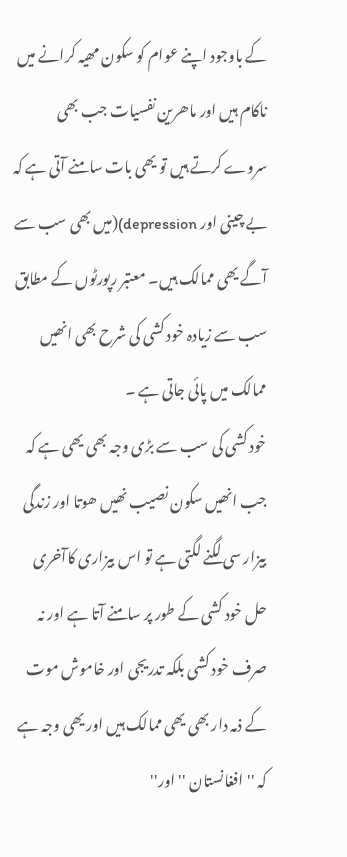کے باوجود اپنے عوام کو سکون مھیہ کرانے میں ناکام ہیں اور ماھرین نفسیات جب بھی سروے کرتے ہیں تو یھی بات سامنے آتی ہے کہ بے چینی اور depression)(میں بھی سب سے آگے یھی ممالک ہیں۔ معتبر رپورٹوں کے مطابق سب سے زیادہ خود کشی کی شرح بھی انھیں ممالک میں پائی جاتی ہے ۔
خود کشی کی سب سے بڑی وجہ بھی یھی ہے کہ جب انھیں سکون نصیب نھیں ھوتا اور زندگی بیزار سی لگنے لگتی ہے تو اس بیزاری کاآخری حل خود کشی کے طور پر سامنے آتا ہے اور نہ صرف خود کشی بلکہ تدریجی اور خاموش موت کے ذمہ دار بھی یھی ممالک ہیں اور یھی وجہ ہے کہ ''افغانستان ''اور''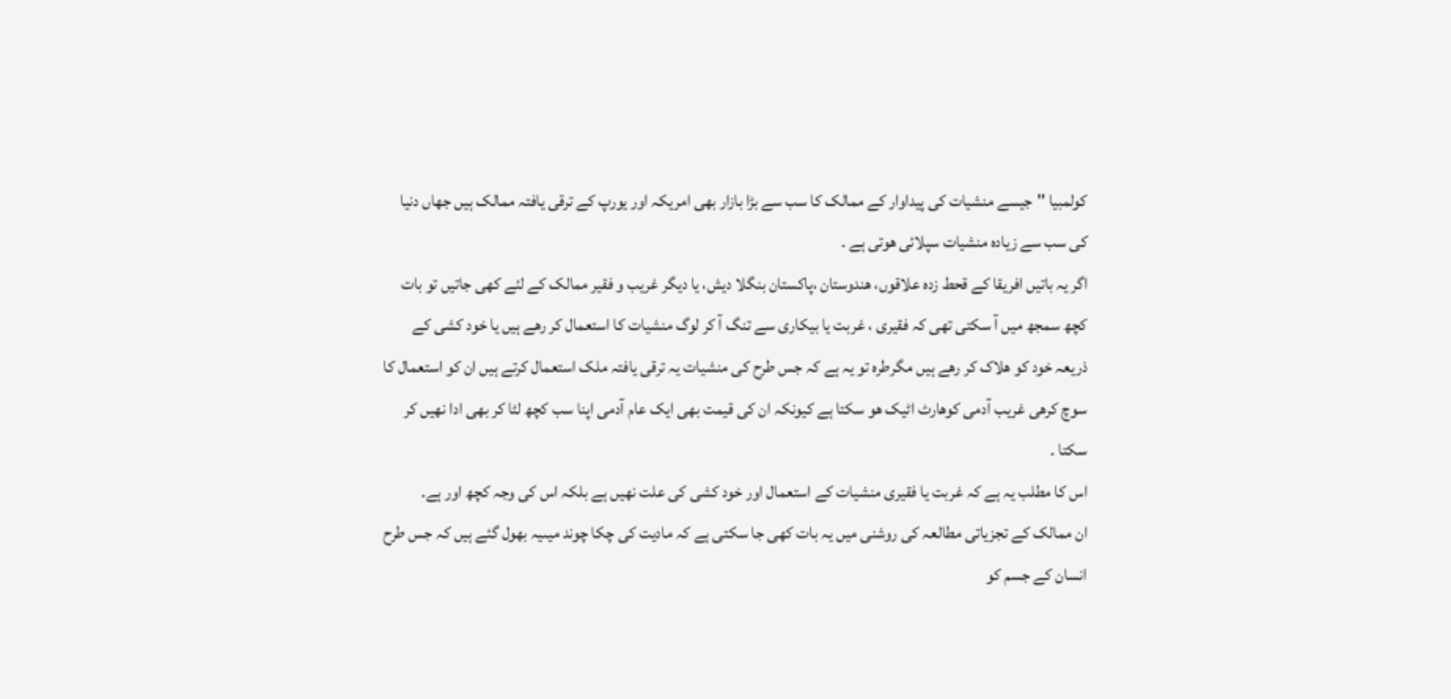کولمبیا ''جیسے منشیات کی پیداوار کے ممالک کا سب سے بڑا بازار بھی امریکہ اور یورپ کے ترقی یافتہ ممالک ہیں جھاں دنیا کی سب سے زیادہ منشیات سپلائی ھوتی ہے ۔
اگر یہ باتیں افریقا کے قحط زدہ علاقوں، ھندوستان ،پاکستان بنگلا دیش، یا دیگر غریب و فقیر ممالک کے لئے کھی جاتیں تو بات کچھ سمجھ میں آ سکتی تھی کہ فقیری ، غربت یا بیکاری سے تنگ آ کر لوگ منشیات کا استعمال کر رھے ہیں یا خود کشی کے ذریعہ خود کو ھلاک کر رھے ہیں مگرطرہ تو یہ ہے کہ جس طرح کی منشیات یہ ترقی یافتہ ملک استعمال کرتے ہیں ان کو استعمال کا سوچ کرھی غریب آدمی کوھارٹ اٹیک ھو سکتا ہے کیونکہ ان کی قیمت بھی ایک عام آدمی اپنا سب کچھ لٹا کر بھی ادا نھیں کر سکتا ۔
اس کا مطلب یہ ہے کہ غربت یا فقیری منشیات کے استعمال اور خود کشی کی علت نھیں ہے بلکہ اس کی وجہ کچھ اور ہے۔
ان ممالک کے تجزیاتی مطالعہ کی روشنی میں یہ بات کھی جا سکتی ہے کہ مادیت کی چکا چوند میںیہ بھول گئے ہیں کہ جس طرح انسان کے جسم کو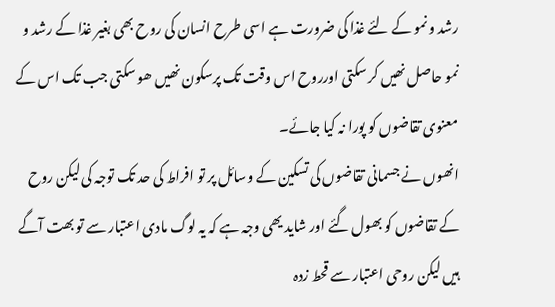رشد و نمو کے لئے غذا کی ضرورت ہے اسی طرح انسان کی روح بھی بغیر غذا کے رشد و نمو حاصل نھیں کر سکتی اورروح اس وقت تک پرسکون نھیں ھو سکتی جب تک اس کے معنوی تقاضوں کو پورا نہ کیا جائے۔
انھوں نے جسمانی تقاضوں کی تسکین کے وسائل پر تو افراط کی حد تک توجہ کی لیکن روح کے تقاضوں کو بھول گئے اور شاید یھی وجہ ہے کہ یہ لوگ مادی اعتبار سے تو بھت آگے ہیں لیکن روحی اعتبار سے قحط زدہ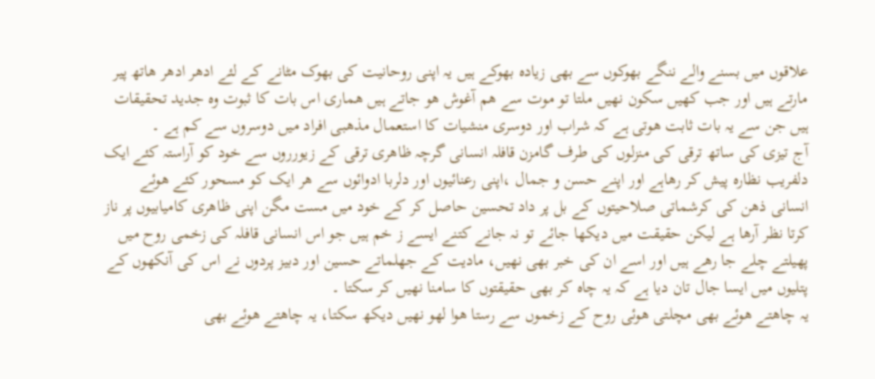علاقوں میں بسنے والے ننگے بھوکوں سے بھی زیادہ بھوکے ہیں یہ اپنی روحانیت کی بھوک مٹانے کے لئے ادھر ادھر ھاتھ پیر مارتے ہیں اور جب کھیں سکون نھیں ملتا تو موت سے ھم آغوش ھو جاتے ہیں ھماری اس بات کا ثبوت وہ جدید تحقیقات ہیں جن سے یہ بات ثابت ھوتی ہے کہ شراب اور دوسری منشیات کا استعمال مذھبی افراد میں دوسروں سے کم ہے ۔
آج تیزی کی ساتھ ترقی کی منزلوں کی طرف گامزن قافلہ انسانی گرچہ ظاھری ترقی کے زیورروں سے خود کو آراستہ کئے ایک دلفریب نظارہ پیش کر رھاہے اور اپنے حسن و جمال ،اپنی رعنائیوں اور دلربا ادوائوں سے ھر ایک کو مسحور کئے ھوئے انسانی ذھن کی کرشماتی صلاحیتوں کے بل پر داد تحسین حاصل کر کے خود میں مست مگن اپنی ظاھری کامیابیوں پر ناز کرتا نظر آرھا ہے لیکن حقیقت میں دیکھا جائے تو نہ جانے کتنے ایسے ز خم ہیں جو اس انسانی قافلہ کی زخمی روح میں پھیلتے چلے جا رھے ہیں اور اسے ان کی خبر بھی نھیں، مادیت کے جھلماتے حسین اور دبیز پردوں نے اس کی آنکھوں کے پتلیوں میں ایسا جال تان دیا ہے کہ یہ چاہ کر بھی حقیقتوں کا سامنا نھیں کر سکتا ۔
یہ چاھتے ھوئے بھی مچلتی ھوئی روح کے زخموں سے رستا ھوا لھو نھیں دیکھ سکتا، یہ چاھتے ھوئے بھی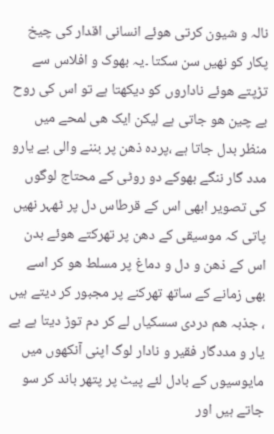نالہ و شیون کرتی ھوئے انسانی اقدار کی چیخ پکار کو نھیں سن سکتا ۔یہ بھوک و افلاس سے تڑپتے ھوئے ناداروں کو دیکھتا ہے تو اس کی روح بے چین ھو جاتی ہے لیکن ایک ھی لمحے میں منظر بدل جاتا ہے ،پردہ ذھن پر بننے والی بے یارو مدد گار ننگے بھوکے دو روٹی کے محتاج لوگوں کی تصویر ابھی اس کے قرطاس دل پر ٹھہر نھیں پاتی کہ موسیقی کے دھن پر تھرکتے ھوئے بدن اس کے ذھن و دل و دماغ پر مسلط ھو کر اسے بھی زمانے کے ساتھ تھرکنے پر مجبور کر دیتے ہیں ، جذبہ ھم دردی سسکیاں لے کر دم توڑ دیتا ہے بے یار و مددگار فقیر و نادار لوگ اپنی آنکھوں میں مایوسیوں کے بادل لئے پیٹ پر پتھر باند کر سو جاتے ہیں اور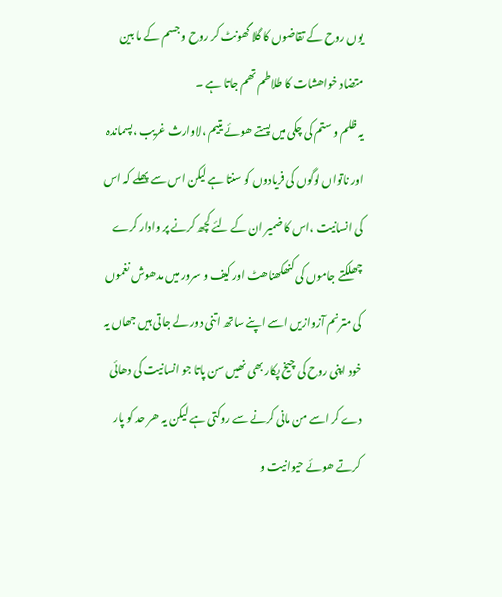یوں روح کے تقاضوں کا گلا گھونٹ کر روح و جسم کے ما بین متضاد خواھشات کا طلاطم تھم جاتا ہے ۔
یہ ظلم و ستم کی چکی میں پستے ھوئے یتیم ،لاوارث غریب ،پسماندہ اور ناتواں لوگوں کی فریادوں کو سنتا ہے لیکن اس سے پھلے کہ اس کی انسانیت ،اس کا ضمیر ان کے لئے کچھ کرنے پر وادار کرے چھلکتے جاموں کی کنھکھناھٹ اور کیف و سرور میں مدھوش نغموں کی مترنم آزوازیں اسے اپنے ساتھ اتنی دور لے جاتی ہیں جھاں یہ خود اپنی روح کی چیخ پکار بھی نھیں سن پاتا جو انسانیت کی دھائی دے کر اسے من مانی کرنے سے روکتی ہے لیکن یہ ھر حد کو پار کرتے ھوئے حیوانیت و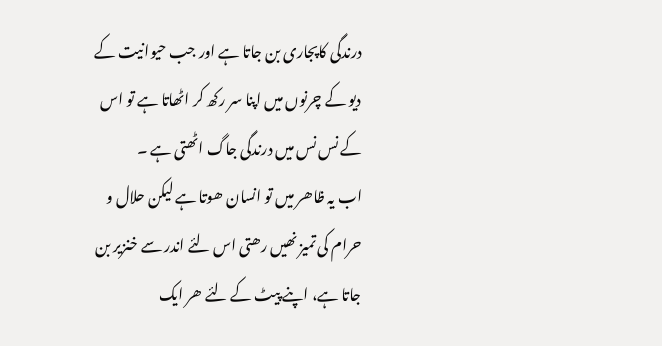درندگی کاپجاری بن جاتا ہے اور جب حیوانیت کے دیو کے چرنوں میں اپنا سر رکھ کر اٹھاتا ہے تو اس کے نس نس میں درندگی جاگ اٹھتی ہے ۔
اب یہ ظاھر میں تو انسان ھوتا ہے لیکن حلال و حرام کی تمیز نھیں رھتی اس لئے اندر سے خنزیر بن جاتا ہے، اپنے پیٹ کے لئے ھر ایک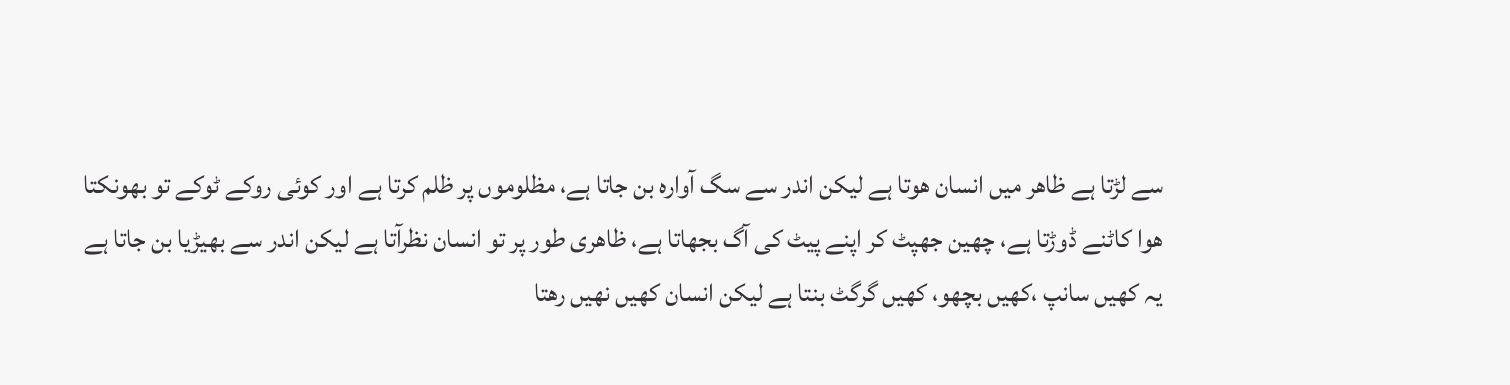سے لڑتا ہے ظاھر میں انسان ھوتا ہے لیکن اندر سے سگ آوارہ بن جاتا ہے، مظلوموں پر ظلم کرتا ہے اور کوئی روکے ٹوکے تو بھونکتا ھوا کاٹنے ڈوڑتا ہے، چھین جھپٹ کر اپنے پیٹ کی آگ بجھاتا ہے، ظاھری طور پر تو انسان نظرآتا ہے لیکن اندر سے بھیڑیا بن جاتا ہے یہ کھیں سانپ ،کھیں بچھو، کھیں گرگٹ بنتا ہے لیکن انسان کھیں نھیں رھتا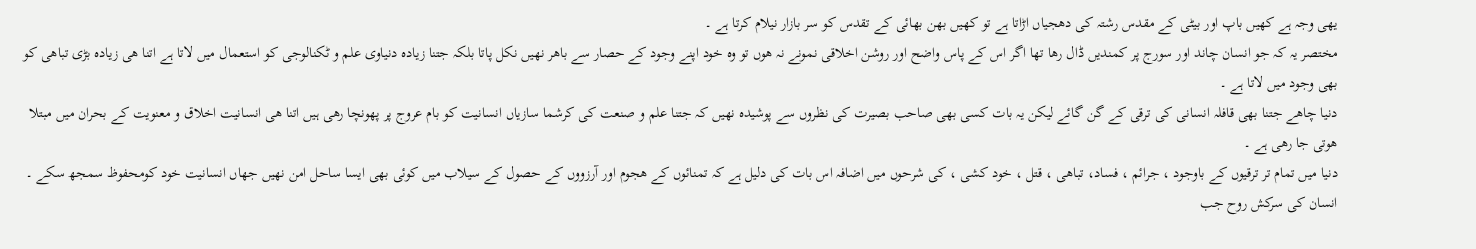یھی وجہ ہے کھیں باپ اور بیٹی کے مقدس رشتہ کی دھجیاں اڑاتا ہے تو کھیں بھن بھائی کے تقدس کو سر بازار نیلام کرتا ہے ۔
مختصر یہ کہ جو انسان چاند اور سورج پر کمندیں ڈال رھا تھا اگر اس کے پاس واضح اور روشن اخلاقی نمونے نہ ھوں تو وہ خود اپنے وجود کے حصار سے باھر نھیں نکل پاتا بلکہ جتنا زیادہ دنیاوی علم و ٹکنالوجی کو استعمال میں لاتا ہے اتنا ھی زیادہ بڑی تباھی کو بھی وجود میں لاتا ہے ۔
دنیا چاھے جتنا بھی قافلہ انسانی کی ترقی کے گن گائے لیکن یہ بات کسی بھی صاحب بصیرت کی نظروں سے پوشیدہ نھیں کہ جتنا علم و صنعت کی کرشما سازیاں انسانیت کو بام عروج پر پھونچا رھی ہیں اتنا ھی انسانیت اخلاق و معنویت کے بحران میں مبتلا ھوتی جا رھی ہے ۔
دنیا میں تمام تر ترقیوں کے باوجود ، جرائم ، فساد، تباھی ، قتل ، خود کشی ، کی شرحوں میں اضافہ اس بات کی دلیل ہے کہ تمنائوں کے ھجوم اور آرزووں کے حصول کے سیلاب میں کوئی بھی ایسا ساحل امن نھیں جھاں انسانیت خود کومحفوظ سمجھ سکے ۔
انسان کی سرکش روح جب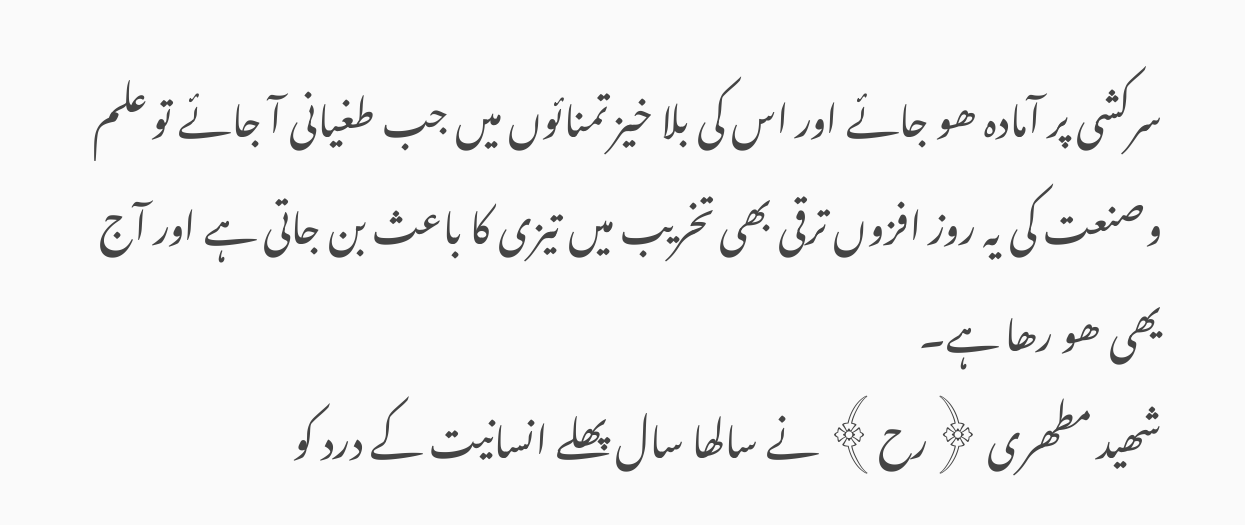سرکشی پر آمادہ ھو جائے اور اس کی بلا خیز تمنائوں میں جب طغیانی آ جائے تو علم وصنعت کی یہ روز افزوں ترقی بھی تخریب میں تیزی کا باعث بن جاتی ہے اور آج یھی ھو رھا ہے۔
شھید مطھری ﴿رح﴾ نے سالھا سال پھلے انسانیت کے درد کو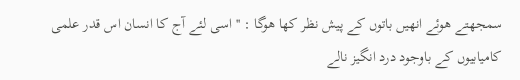سمجھتے ھوئے انھیں باتوں کے پیش نظر کھا ھوگا : '' اسی لئے آج کا انسان اس قدر علمی کامیابیوں کے باوجود درد انگیز نالے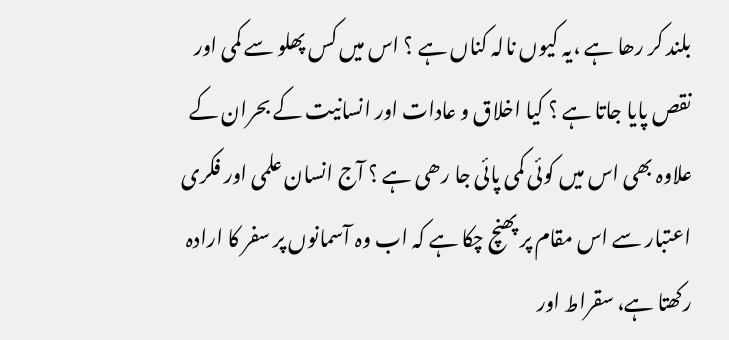بلند کر رھا ہے ،یہ کیوں نالہ کناں ہے ؟ اس میں کس پھلو سے کمی اور نقص پایا جاتا ہے ؟ کیا اخلاق و عادات اور انسانیت کے بحران کے علاوہ بھی اس میں کوئی کمی پائی جا رھی ہے ؟ آج انسان علمی اور فکری اعتبار سے اس مقام پر پھنچ چکا ہے کہ اب وہ آسمانوں پر سفر کا ارادہ رکھتا ہے، سقراط اور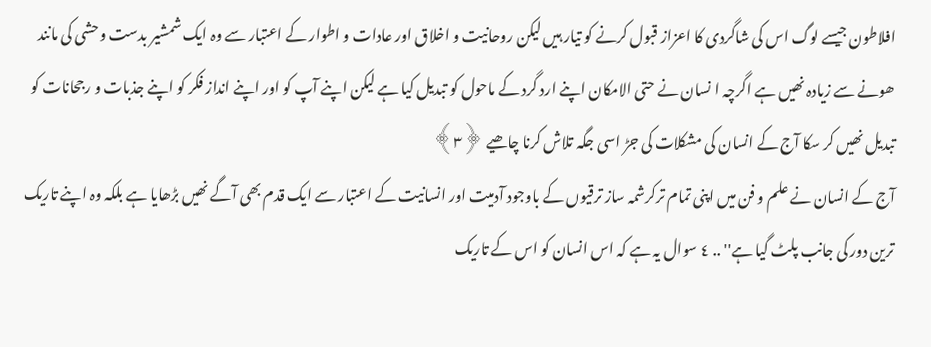افلاطون جیسے لوگ اس کی شاگردی کا اعزاز قبول کرنے کو تیار ہیں لیکن روحانیت و اخلاق اور عادات و اطوار کے اعتبار سے وہ ایک شمشیر بدست وحشی کی مانند ھونے سے زیادہ نھیں ہے اگرچہ ا نسان نے حتی الامکان اپنے ارد گرد کے ماحول کو تبدیل کیا ہے لیکن اپنے آپ کو اور اپنے انداز فکر کو اپنے جذبات و رجحانات کو تبدیل نھیں کر سکا آج کے انسان کی مشکلات کی جڑ اسی جگہ تلاش کرنا چاھیے ﴿٣﴾
آج کے انسان نے علم و فن میں اپنی تمام ترکرشمہ ساز ترقیوں کے باوجود آدمیت اور انسانیت کے اعتبار سے ایک قدم بھی آگے نھیں بڑھایا ہے بلکہ وہ اپنے تاریک ترین دور کی جانب پلٹ گیا ہے'' .. ٤ سوال یہ ہے کہ اس انسان کو اس کے تاریک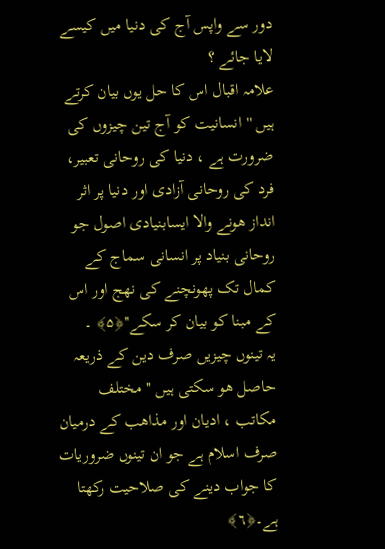دور سے واپس آج کی دنیا میں کیسے لایا جائے ؟
علامہ اقبال اس کا حل یوں بیان کرتے ہیں ''انسانیت کو آج تین چیزوں کی ضرورت ہے ، دنیا کی روحانی تعبیر، فرد کی روحانی آزادی اور دنیا پر اثر انداز ھونے والا ایسابنیادی اصول جو روحانی بنیاد پر انسانی سماج کے کمال تک پھونچنے کی نھج اور اس کے مبنا کو بیان کر سکے''﴿۵﴾ ۔
یہ تینوں چیزیں صرف دین کے ذریعہ حاصل ھو سکتی ہیں ''مختلف مکاتب ، ادیان اور مذاھب کے درمیان صرف اسلام ہے جو ان تینوں ضروریات کا جواب دینے کی صلاحیت رکھتا ہے۔﴿٦﴾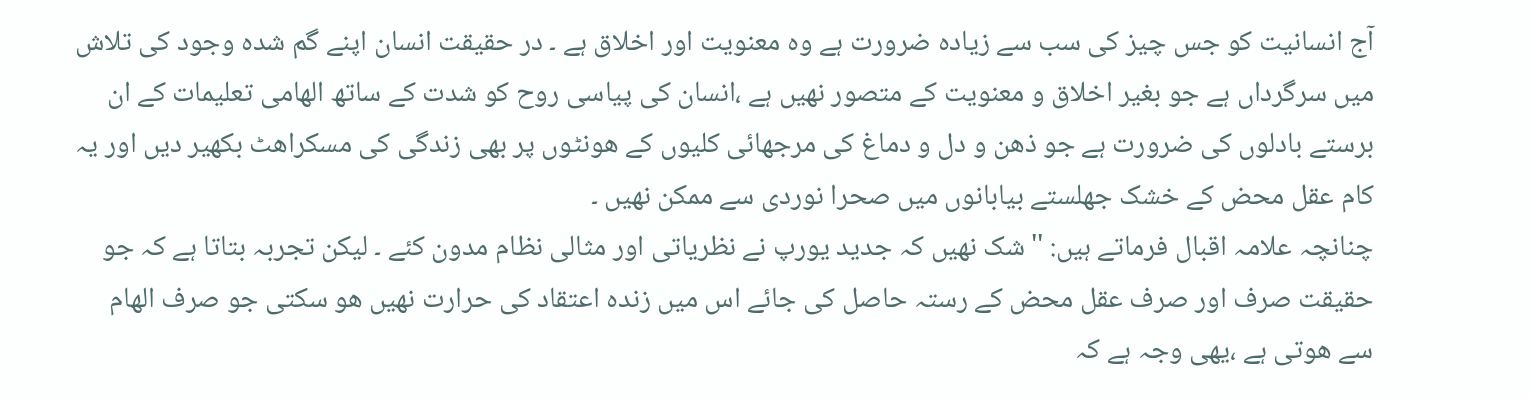آج انسانیت کو جس چیز کی سب سے زیادہ ضرورت ہے وہ معنویت اور اخلاق ہے ۔ در حقیقت انسان اپنے گم شدہ وجود کی تلاش میں سرگرداں ہے جو بغیر اخلاق و معنویت کے متصور نھیں ہے ،انسان کی پیاسی روح کو شدت کے ساتھ الھامی تعلیمات کے ان برستے بادلوں کی ضرورت ہے جو ذھن و دل و دماغ کی مرجھائی کلیوں کے ھونٹوں پر بھی زندگی کی مسکراھٹ بکھیر دیں اور یہ کام عقل محض کے خشک جھلستے بیابانوں میں صحرا نوردی سے ممکن نھیں ۔
چنانچہ علامہ اقبال فرماتے ہیں: '' شک نھیں کہ جدید یورپ نے نظریاتی اور مثالی نظام مدون کئے ۔ لیکن تجربہ بتاتا ہے کہ جو حقیقت صرف اور صرف عقل محض کے رستہ حاصل کی جائے اس میں زندہ اعتقاد کی حرارت نھیں ھو سکتی جو صرف الھام سے ھوتی ہے ،یھی وجہ ہے کہ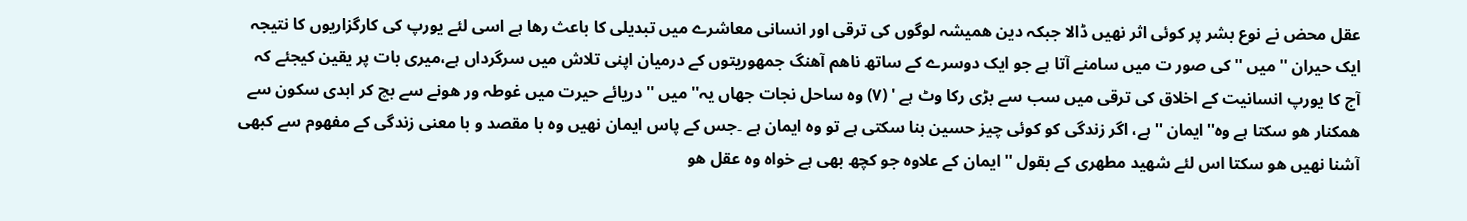عقل محض نے نوع بشر پر کوئی اثر نھیں ڈالا جبکہ دین ھمیشہ لوگوں کی ترقی اور انسانی معاشرے میں تبدیلی کا باعث رھا ہے اسی لئے یورپ کی کارگزاریوں کا نتیجہ ایک حیران '' میں '' کی صور ت میں سامنے آتا ہے جو ایک دوسرے کے ساتھ ناھم آھنگ جمھوریتوں کے درمیان اپنی تلاش میں سرگرداں ہے،میری بات پر یقین کیجئے کہ آج کا یورپ انسانیت کے اخلاق کی ترقی میں سب سے بڑی رکا وٹ ہے ' (٧) وہ ساحل نجات جھاں یہ'' میں '' دریائے حیرت میں غوطہ ور ھونے سے بچ کر ابدی سکون سے ھمکنار ھو سکتا ہے وہ''ایمان ''ہے، اگر زندگی کو کوئی چیز حسین بنا سکتی ہے تو وہ ایمان ہے ۔جس کے پاس ایمان نھیں وہ با مقصد و با معنی زندگی کے مفھوم سے کبھی آشنا نھیں ھو سکتا اس لئے شھید مطھری کے بقول '' ایمان کے علاوہ جو کچھ بھی ہے خواہ وہ عقل ھو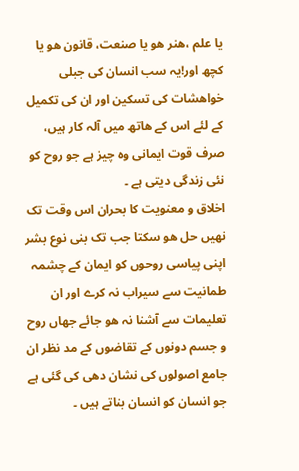یا علم ،ھنر ھو یا صنعت، قانون ھو یا کچھ اور!یہ سب انسان کی جبلی خواھشات کی تسکین اور ان کی تکمیل کے لئے اس کے ھاتھ میں آلہ کار ہیں، صرف قوت ایمانی وہ چیز ہے جو روح کو نئی زندگی دیتی ہے ۔
اخلاق و معنویت کا بحران اس وقت تک نھیں حل ھو سکتا جب تک بنی نوع بشر اپنی پیاسی روحوں کو ایمان کے چشمہ طمانیت سے سیراب نہ کرے اور ان تعلیمات سے آشنا نہ ھو جائے جھاں روح و جسم دونوں کے تقاضوں کے مد نظر ان جامع اصولوں کی نشان دھی کی گئی ہے جو انسان کو انسان بناتے ہیں ۔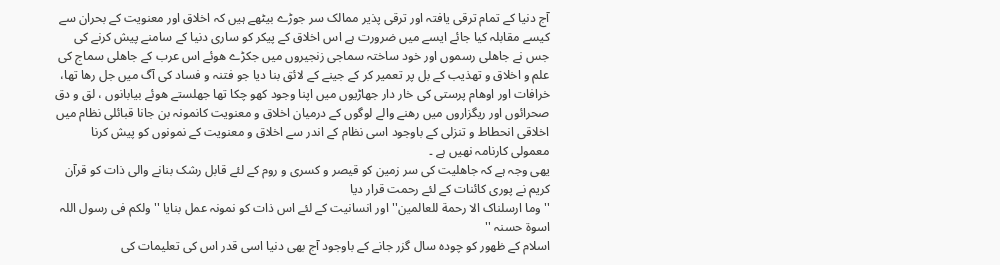آج دنیا کے تمام ترقی یافتہ اور ترقی پذیر ممالک سر جوڑے بیٹھے ہیں کہ اخلاق اور معنویت کے بحران سے کیسے مقابلہ کیا جائے ایسے میں ضرورت ہے اس اخلاق کے پیکر کو ساری دنیا کے سامنے پیش کرنے کی جس نے جاھلی رسموں اور خود ساختہ سماجی زنجیروں میں جکڑے ھوئے اس عرب کے جاھلی سماج کی علم و اخلاق و تھذیب کے بل پر تعمیر کر کے جینے کے لائق بنا دیا جو فتنہ و فساد کی آگ میں جل رھا تھا، خرافات اور اوھام پرستی کی خار دار جھاڑیوں میں اپنا وجود کھو چکا تھا جھلستے ھوئے بیابانوں ، لق و دق صحرائوں اور ریگزاروں میں رھنے والے لوگوں کے درمیان اخلاق و معنویت کانمونہ بن جانا قبائلی نظام میں اخلاقی انحطاط و تنزلی کے باوجود اسی نظام کے اندر سے اخلاق و معنویت کے نمونوں کو پیش کرنا معمولی کارنامہ نھیں ہے ۔
یھی وجہ ہے کہ جاھلیت کی سر زمین کو قیصر و کسری و روم کے لئے قابل رشک بنانے والی ذات کو قرآن کریم نے پوری کائنات کے لئے رحمت قرار دیا
''وما ارسلناک الا رحمة للعالمین'' اور انسانیت کے لئے اس ذات کو نمونہ عمل بنایا ''ولکم فی رسول اللہ اسوة حسنہ ''
اسلام کے ظھور کو چودہ سال گزر جانے کے باوجود آج بھی دنیا اسی قدر اس کی تعلیمات کی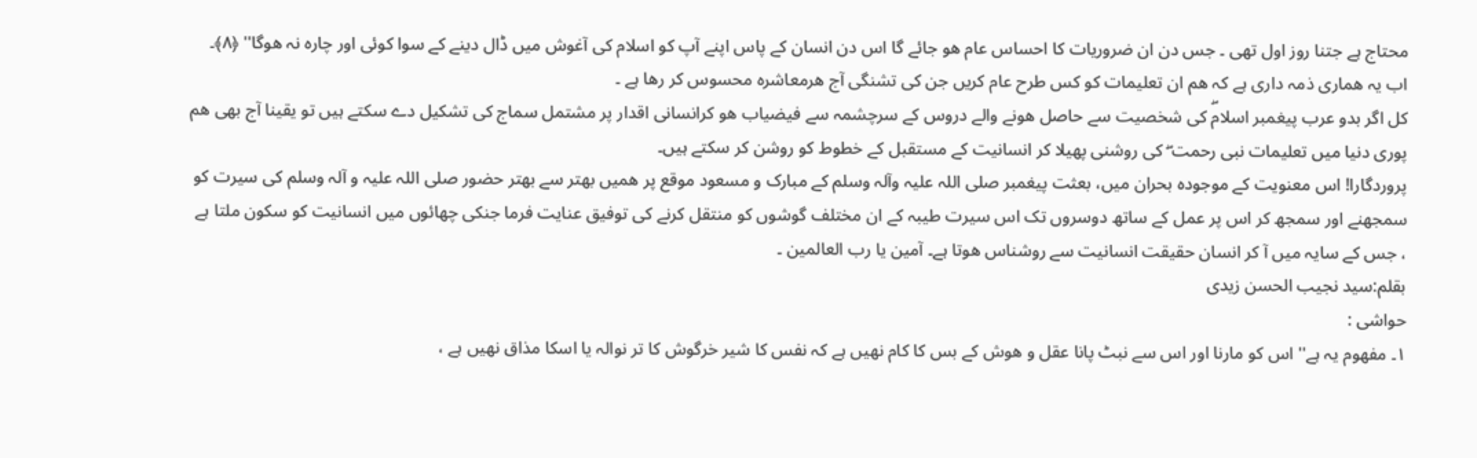محتاج ہے جتنا روز اول تھی ۔ جس دن ان ضروریات کا احساس عام ھو جائے گا اس دن انسان کے پاس اپنے آپ کو اسلام کی آغوش میں ڈال دینے کے سوا کوئی اور چارہ نہ ھوگا'' ﴿٨﴾۔ اب یہ ھماری ذمہ داری ہے کہ ھم ان تعلیمات کو کس طرح عام کریں جن کی تشنگی آج ھرمعاشرہ محسوس کر رھا ہے ۔
کل اگر بدو عرب پیغمبر اسلامۖ کی شخصیت سے حاصل ھونے والے دروس کے سرچشمہ سے فیضیاب ھو کرانسانی اقدار پر مشتمل سماج کی تشکیل دے سکتے ہیں تو یقینا آج بھی ھم پوری دنیا میں تعلیمات نبی رحمت ۖ کی روشنی پھیلا کر انسانیت کے مستقبل کے خطوط کو روشن کر سکتے ہیں۔
پروردگارا! اس معنویت کے موجودہ بحران میں، بعثت پیغمبر صلی اللہ علیہ وآلہ وسلم کے مبارک و مسعود موقع پر ھمیں بھتر سے بھتر حضور صلی اللہ علیہ و آلہ وسلم کی سیرت کو سمجھنے اور سمجھ کر اس پر عمل کے ساتھ دوسروں تک اس سیرت طیبہ کے ان مختلف گوشوں کو منتقل کرنے کی توفیق عنایت فرما جنکی چھائوں میں انسانیت کو سکون ملتا ہے ، جس کے سایہ میں آ کر انسان حقیقت انسانیت سے روشناس ھوتا ہے۔ آمین یا رب العالمین ۔
بقلم:سید نجیب الحسن زیدی
حواشی :
١۔ مفھوم یہ ہے'' اس کو مارنا اور اس سے نبٹ پانا عقل و ھوش کے بس کا کام نھیں ہے کہ نفس کا شیر خرگوش کا تر نوالہ یا اسکا مذاق نھیں ہے ،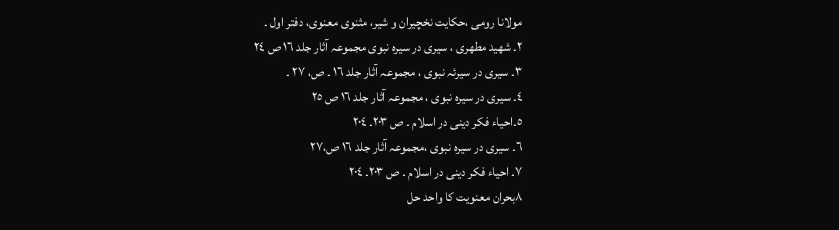مولانا رومی ،حکایت نخچیران و شیر، مثنوی معنوی، دفتر اول ۔
٢۔ شھید مطھری ، سیری در سیرہ نبوی مجموعہ آثار جلد ١٦ ص ٢٤
٣۔ سیری در سیرئہ نبوی ، مجموعہ آثار جلد ١٦ ۔ ص، ٢٧ ۔
٤۔ سیری در سیرہ نبوی ، مجموعہ آثار جلد ١٦ ص ٢٥
٥۔احیاء فکر دینی در اسلام ۔ ص ٢٠٣۔ ٢٠٤
٦۔ سیری در سیرہ نبوی ،مجموعہ آثار جلد ١٦ ص،٢٧
٧۔ احیاء فکر دینی در اسلام ۔ ص ٢٠٣۔ ٢٠٤
٨بحران معنویت کا واحد حل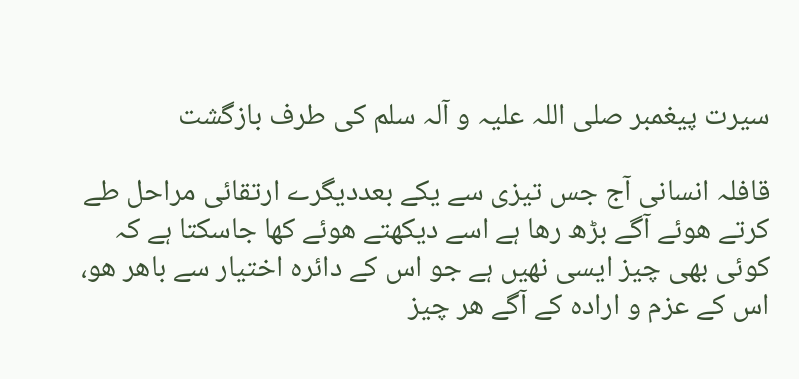سیرت پیغمبر صلی اللہ علیہ و آلہ سلم کی طرف بازگشت

قافلہ انسانی آج جس تیزی سے یکے بعددیگرے ارتقائی مراحل طے کرتے ھوئے آگے بڑھ رھا ہے اسے دیکھتے ھوئے کھا جاسکتا ہے کہ کوئی بھی چیز ایسی نھیں ہے جو اس کے دائرہ اختیار سے باھر ھو، اس کے عزم و ارادہ کے آگے ھر چیز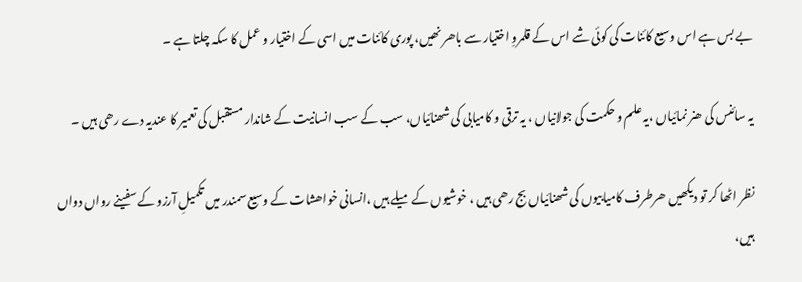بے بس ہے اس وسیع کائنات کی کوئی شے اس کے قلمروِ اختیار سے باھر نھیں، پوری کائنات میں اسی کے اختیار و عمل کا سکہ چلتا ہے ۔

یہ سائنس کی ھنر نمائیاں ،یہ علم و حکمت کی جولانیاں ، یہ ترقی و کامیابی کی شھنائیاں، سب کے سب انسانیت کے شاندار مستقبل کی تعمیر کا عندیہ دے رھی ہیں ۔

نظر اٹھا کر تو دیکھیں ھرطرف کامیابیوں کی شھنائیاں بج رھی ہیں ، خوشیوں کے میلے ہیں ،انسانی خواھشات کے وسیع سمندر میں تکمیلِ آرزو کے سفینے رواں دواں ہیں،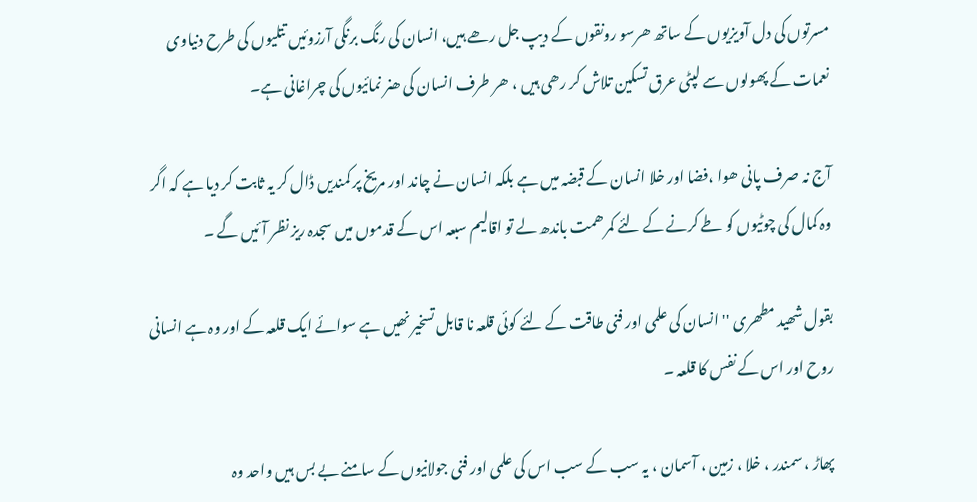مسرتوں کی دل آویزیوں کے ساتھ ھرسو رونقوں کے دیپ جل رھے ہیں، انسان کی رنگ برنگی آرزوئیں تتلیوں کی طرح دنیاوی نعمات کے پھولوں سے لپٹی عرق تسکین تلاش کر رھی ہیں ، ھر طرف انسان کی ھنر نمائیوں کی چراغانی ہے۔

آج نہ صرف پانی ھوا ،فضا اور خلا انسان کے قبضہ میں ہے بلکہ انسان نے چاند اور مریخ پر کمندیں ڈال کر یہ ثابت کر دیا ہے کہ اگر وہ کمال کی چوٹیوں کو طے کرنے کے لئے کمر ھمت باندھ لے تو اقالیم سبعہ اس کے قدموں میں سجدہ ریز نظر آئیں گے ۔

بقول شھید مطھری ''انسان کی علمی اور فنی طاقت کے لئے کوئی قلعہ نا قابل تسخیر نھیں ہے سوائے ایک قلعہ کے اور وہ ہے انسانی روح اور اس کے نفس کا قلعہ ۔

پھاڑ ، سمندر ، خلا ، زمین ، آسمان ، یہ سب کے سب اس کی علمی اور فنی جولانیوں کے سامنے بے بس ہیں واحد وہ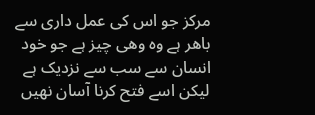مرکز جو اس کی عمل داری سے باھر ہے وہ وھی چیز ہے جو خود انسان سے سب سے نزدیک ہے لیکن اسے فتح کرنا آسان نھیں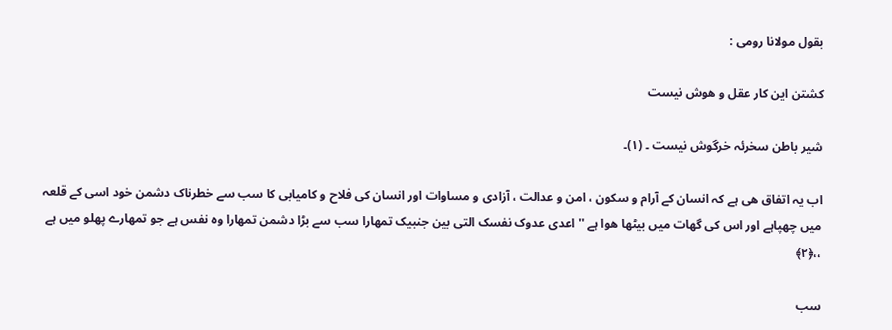بقول مولانا رومی :

کشتن اين کار عقل و هوش نيست

شیر باطن سخرئہ خرگوش نیست ۔ (١)۔

اب یہ اتفاق ھی ہے کہ انسان کے آرام و سکون ، امن و عدالت ، آزادی و مساوات اور انسان کی فلاح و کامیابی کا سب سے خطرناک دشمن خود اسی کے قلعہ میں چھپاہے اور اس کی گھات میں بیٹھا ھوا ہے ''اعدی عدوک نفسک التی بین جنبیک تمھارا سب سے بڑا دشمن تمھارا وہ نفس ہے جو تمھارے پھلو میں ہے ،،﴿۲﴾

سب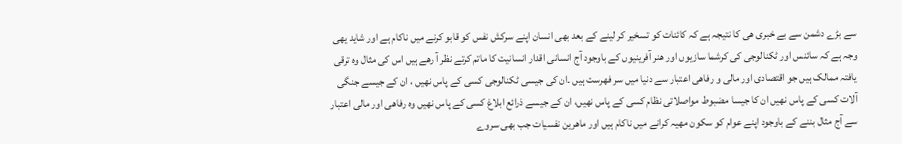سے بڑے دشمن سے بے خبری ھی کا نتیجہ ہے کہ کائنات کو تسخیر کر لینے کے بعد بھی انسان اپنے سرکش نفس کو قابو کرنے میں ناکام ہے اور شاید یھی وجہ ہے کہ سائنس اور ٹکنالوجی کی کرشما سازیوں اور ھنر آفرینیوں کے باوجود آج انسانی اقدار انسانیت کا ماتم کرتے نظر آ رھے ہیں اس کی مثال وہ ترقی یافتہ ممالک ہیں جو اقتصادی اور مالی و رفاھی اعتبار سے دنیا میں سر فھرست ہیں ۔ان کی جیسی ٹکنالوجی کسی کے پاس نھیں ، ان کے جیسے جنگی آلات کسی کے پاس نھیں ان کا جیسا مضبوط مواصلاتی نظام کسی کے پاس نھیں، ان کے جیسے ذرائع ابلاغ کسی کے پاس نھیں وہ رفاھی اور مالی اعتبار سے آج مثال بننے کے باوجود اپنے عوام کو سکون مھیہ کرانے میں ناکام ہیں اور ماھرین نفسیات جب بھی سروے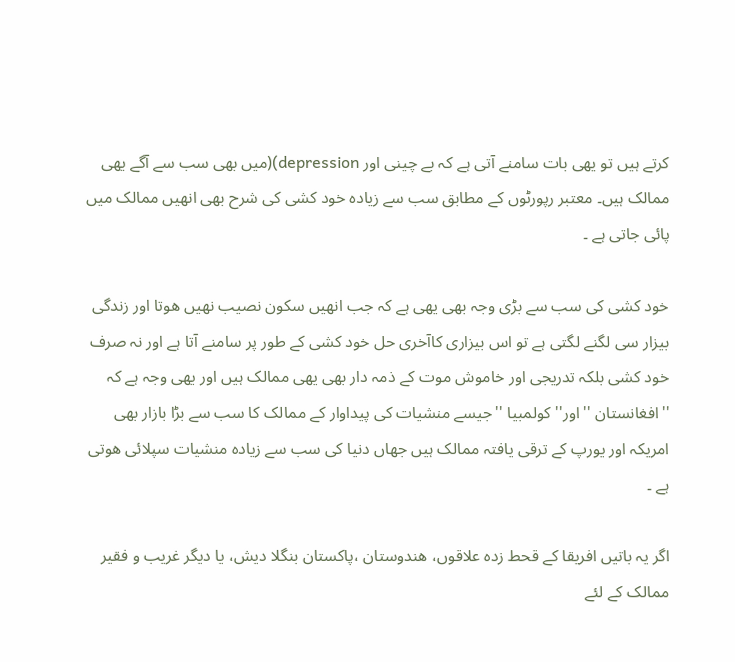کرتے ہیں تو یھی بات سامنے آتی ہے کہ بے چینی اور depression)(میں بھی سب سے آگے یھی ممالک ہیں۔ معتبر رپورٹوں کے مطابق سب سے زیادہ خود کشی کی شرح بھی انھیں ممالک میں پائی جاتی ہے ۔

خود کشی کی سب سے بڑی وجہ بھی یھی ہے کہ جب انھیں سکون نصیب نھیں ھوتا اور زندگی بیزار سی لگنے لگتی ہے تو اس بیزاری کاآخری حل خود کشی کے طور پر سامنے آتا ہے اور نہ صرف خود کشی بلکہ تدریجی اور خاموش موت کے ذمہ دار بھی یھی ممالک ہیں اور یھی وجہ ہے کہ ''افغانستان ''اور'' کولمبیا ''جیسے منشیات کی پیداوار کے ممالک کا سب سے بڑا بازار بھی امریکہ اور یورپ کے ترقی یافتہ ممالک ہیں جھاں دنیا کی سب سے زیادہ منشیات سپلائی ھوتی ہے ۔

اگر یہ باتیں افریقا کے قحط زدہ علاقوں، ھندوستان ،پاکستان بنگلا دیش، یا دیگر غریب و فقیر ممالک کے لئے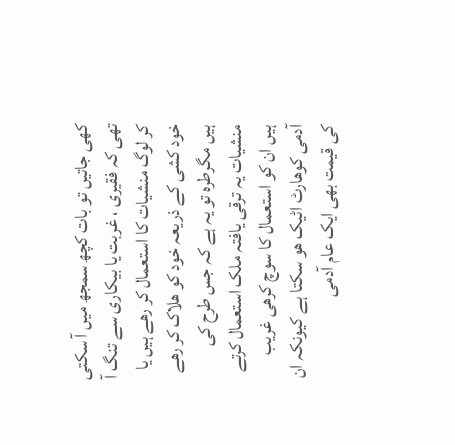کھی جاتیں تو بات کچھ سمجھ میں آ سکتی تھی کہ فقیری ، غربت یا بیکاری سے تنگ آ کر لوگ منشیات کا استعمال کر رھے ہیں یا خود کشی کے ذریعہ خود کو ھلاک کر رھے ہیں مگرطرہ تو یہ ہے کہ جس طرح کی منشیات یہ ترقی یافتہ ملک استعمال کرتے ہیں ان کو استعمال کا سوچ کرھی غریب آدمی کوھارٹ اٹیک ھو سکتا ہے کیونکہ ان کی قیمت بھی ایک عام آدمی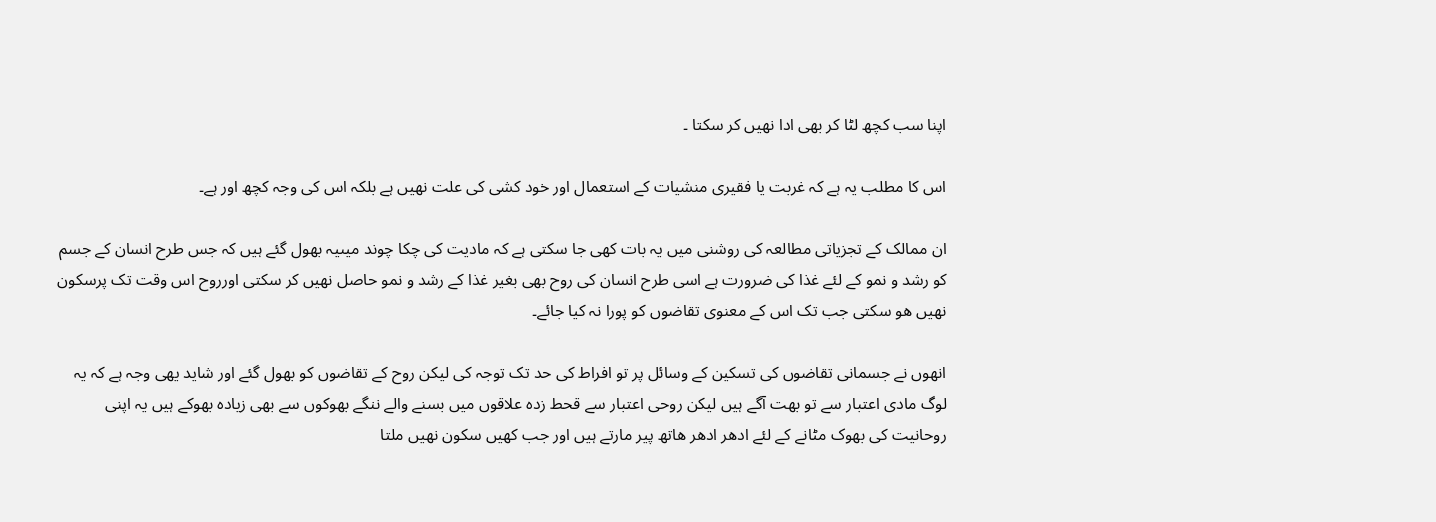اپنا سب کچھ لٹا کر بھی ادا نھیں کر سکتا ۔

اس کا مطلب یہ ہے کہ غربت یا فقیری منشیات کے استعمال اور خود کشی کی علت نھیں ہے بلکہ اس کی وجہ کچھ اور ہے۔

ان ممالک کے تجزیاتی مطالعہ کی روشنی میں یہ بات کھی جا سکتی ہے کہ مادیت کی چکا چوند میںیہ بھول گئے ہیں کہ جس طرح انسان کے جسم کو رشد و نمو کے لئے غذا کی ضرورت ہے اسی طرح انسان کی روح بھی بغیر غذا کے رشد و نمو حاصل نھیں کر سکتی اورروح اس وقت تک پرسکون نھیں ھو سکتی جب تک اس کے معنوی تقاضوں کو پورا نہ کیا جائے۔

انھوں نے جسمانی تقاضوں کی تسکین کے وسائل پر تو افراط کی حد تک توجہ کی لیکن روح کے تقاضوں کو بھول گئے اور شاید یھی وجہ ہے کہ یہ لوگ مادی اعتبار سے تو بھت آگے ہیں لیکن روحی اعتبار سے قحط زدہ علاقوں میں بسنے والے ننگے بھوکوں سے بھی زیادہ بھوکے ہیں یہ اپنی روحانیت کی بھوک مٹانے کے لئے ادھر ادھر ھاتھ پیر مارتے ہیں اور جب کھیں سکون نھیں ملتا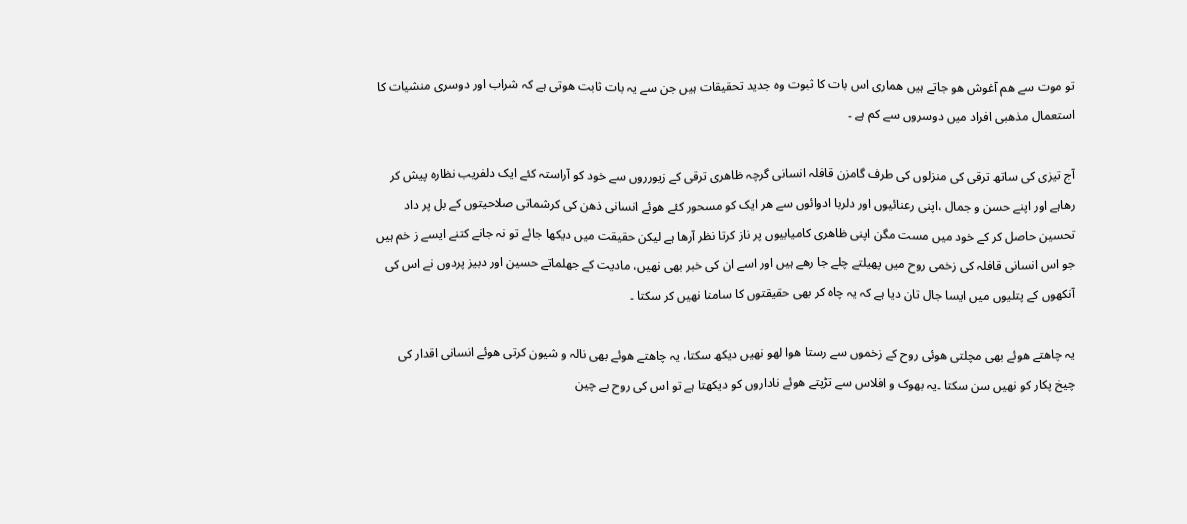تو موت سے ھم آغوش ھو جاتے ہیں ھماری اس بات کا ثبوت وہ جدید تحقیقات ہیں جن سے یہ بات ثابت ھوتی ہے کہ شراب اور دوسری منشیات کا استعمال مذھبی افراد میں دوسروں سے کم ہے ۔

آج تیزی کی ساتھ ترقی کی منزلوں کی طرف گامزن قافلہ انسانی گرچہ ظاھری ترقی کے زیورروں سے خود کو آراستہ کئے ایک دلفریب نظارہ پیش کر رھاہے اور اپنے حسن و جمال ،اپنی رعنائیوں اور دلربا ادوائوں سے ھر ایک کو مسحور کئے ھوئے انسانی ذھن کی کرشماتی صلاحیتوں کے بل پر داد تحسین حاصل کر کے خود میں مست مگن اپنی ظاھری کامیابیوں پر ناز کرتا نظر آرھا ہے لیکن حقیقت میں دیکھا جائے تو نہ جانے کتنے ایسے ز خم ہیں جو اس انسانی قافلہ کی زخمی روح میں پھیلتے چلے جا رھے ہیں اور اسے ان کی خبر بھی نھیں، مادیت کے جھلماتے حسین اور دبیز پردوں نے اس کی آنکھوں کے پتلیوں میں ایسا جال تان دیا ہے کہ یہ چاہ کر بھی حقیقتوں کا سامنا نھیں کر سکتا ۔

یہ چاھتے ھوئے بھی مچلتی ھوئی روح کے زخموں سے رستا ھوا لھو نھیں دیکھ سکتا، یہ چاھتے ھوئے بھی نالہ و شیون کرتی ھوئے انسانی اقدار کی چیخ پکار کو نھیں سن سکتا ۔یہ بھوک و افلاس سے تڑپتے ھوئے ناداروں کو دیکھتا ہے تو اس کی روح بے چین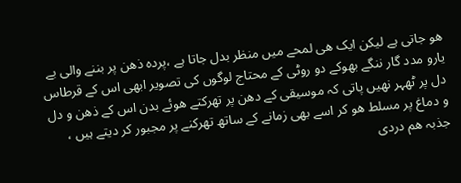ھو جاتی ہے لیکن ایک ھی لمحے میں منظر بدل جاتا ہے ،پردہ ذھن پر بننے والی بے یارو مدد گار ننگے بھوکے دو روٹی کے محتاج لوگوں کی تصویر ابھی اس کے قرطاس دل پر ٹھہر نھیں پاتی کہ موسیقی کے دھن پر تھرکتے ھوئے بدن اس کے ذھن و دل و دماغ پر مسلط ھو کر اسے بھی زمانے کے ساتھ تھرکنے پر مجبور کر دیتے ہیں ، جذبہ ھم دردی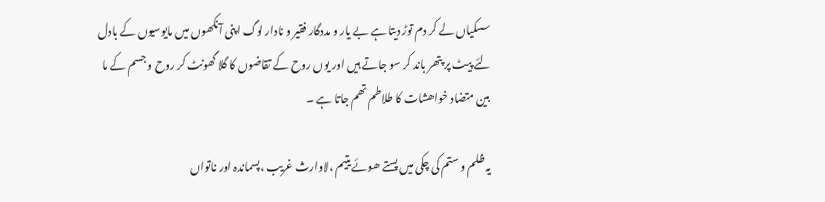سسکیاں لے کر دم توڑ دیتا ہے بے یار و مددگار فقیر و نادار لوگ اپنی آنکھوں میں مایوسیوں کے بادل لئے پیٹ پر پتھر باند کر سو جاتے ہیں اور یوں روح کے تقاضوں کا گلا گھونٹ کر روح و جسم کے ما بین متضاد خواھشات کا طلاطم تھم جاتا ہے ۔

یہ ظلم و ستم کی چکی میں پستے ھوئے یتیم ،لاوارث غریب ،پسماندہ اور ناتواں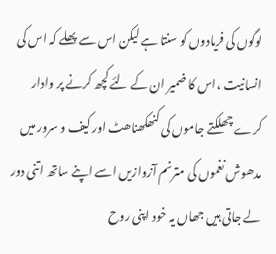لوگوں کی فریادوں کو سنتا ہے لیکن اس سے پھلے کہ اس کی انسانیت ،اس کا ضمیر ان کے لئے کچھ کرنے پر وادار کرے چھلکتے جاموں کی کنھکھناھٹ اور کیف و سرور میں مدھوش نغموں کی مترنم آزوازیں اسے اپنے ساتھ اتنی دور لے جاتی ہیں جھاں یہ خود اپنی روح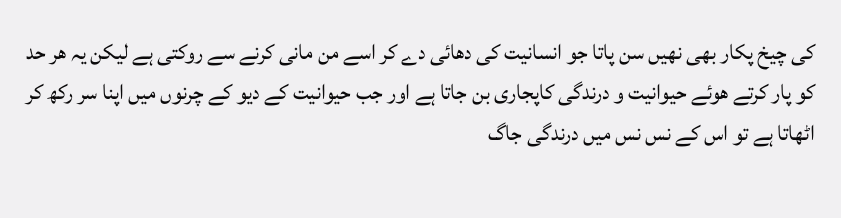کی چیخ پکار بھی نھیں سن پاتا جو انسانیت کی دھائی دے کر اسے من مانی کرنے سے روکتی ہے لیکن یہ ھر حد کو پار کرتے ھوئے حیوانیت و درندگی کاپجاری بن جاتا ہے اور جب حیوانیت کے دیو کے چرنوں میں اپنا سر رکھ کر اٹھاتا ہے تو اس کے نس نس میں درندگی جاگ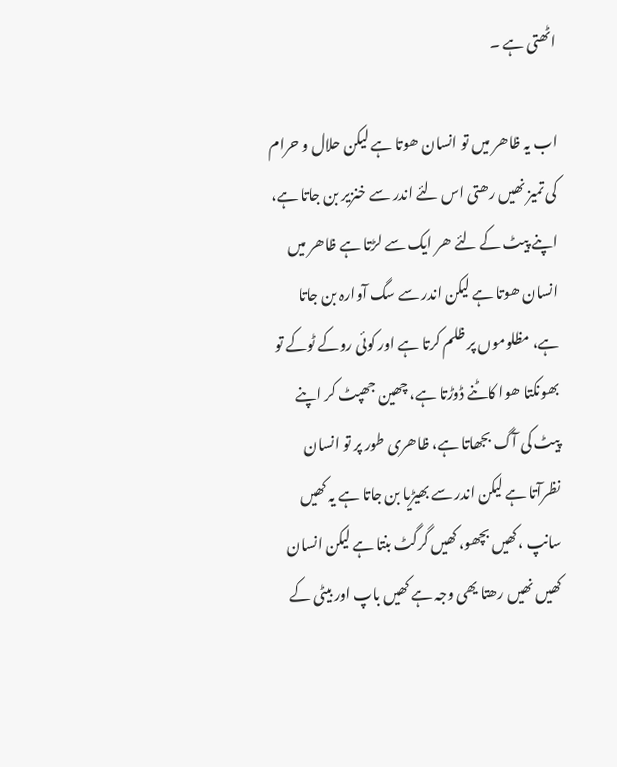اٹھتی ہے ۔

اب یہ ظاھر میں تو انسان ھوتا ہے لیکن حلال و حرام کی تمیز نھیں رھتی اس لئے اندر سے خنزیر بن جاتا ہے، اپنے پیٹ کے لئے ھر ایک سے لڑتا ہے ظاھر میں انسان ھوتا ہے لیکن اندر سے سگ آوارہ بن جاتا ہے، مظلوموں پر ظلم کرتا ہے اور کوئی روکے ٹوکے تو بھونکتا ھوا کاٹنے ڈوڑتا ہے، چھین جھپٹ کر اپنے پیٹ کی آگ بجھاتا ہے، ظاھری طور پر تو انسان نظرآتا ہے لیکن اندر سے بھیڑیا بن جاتا ہے یہ کھیں سانپ ،کھیں بچھو، کھیں گرگٹ بنتا ہے لیکن انسان کھیں نھیں رھتا یھی وجہ ہے کھیں باپ اور بیٹی کے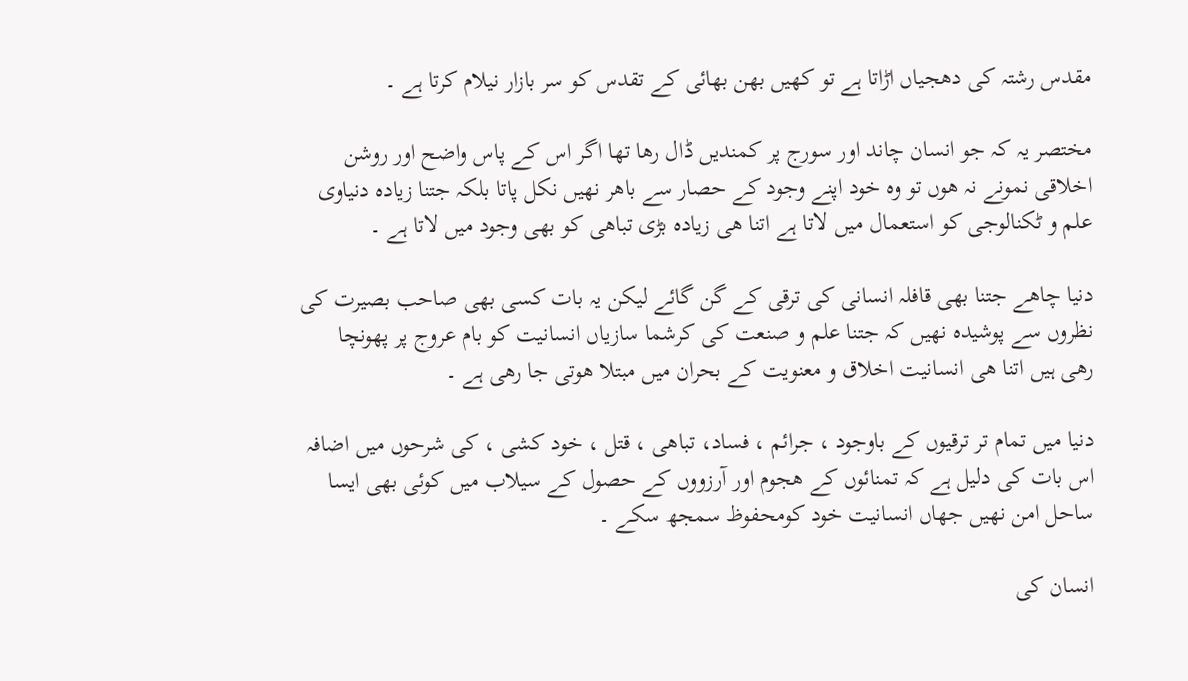مقدس رشتہ کی دھجیاں اڑاتا ہے تو کھیں بھن بھائی کے تقدس کو سر بازار نیلام کرتا ہے ۔

مختصر یہ کہ جو انسان چاند اور سورج پر کمندیں ڈال رھا تھا اگر اس کے پاس واضح اور روشن اخلاقی نمونے نہ ھوں تو وہ خود اپنے وجود کے حصار سے باھر نھیں نکل پاتا بلکہ جتنا زیادہ دنیاوی علم و ٹکنالوجی کو استعمال میں لاتا ہے اتنا ھی زیادہ بڑی تباھی کو بھی وجود میں لاتا ہے ۔

دنیا چاھے جتنا بھی قافلہ انسانی کی ترقی کے گن گائے لیکن یہ بات کسی بھی صاحب بصیرت کی نظروں سے پوشیدہ نھیں کہ جتنا علم و صنعت کی کرشما سازیاں انسانیت کو بام عروج پر پھونچا رھی ہیں اتنا ھی انسانیت اخلاق و معنویت کے بحران میں مبتلا ھوتی جا رھی ہے ۔

دنیا میں تمام تر ترقیوں کے باوجود ، جرائم ، فساد، تباھی ، قتل ، خود کشی ، کی شرحوں میں اضافہ اس بات کی دلیل ہے کہ تمنائوں کے ھجوم اور آرزووں کے حصول کے سیلاب میں کوئی بھی ایسا ساحل امن نھیں جھاں انسانیت خود کومحفوظ سمجھ سکے ۔

انسان کی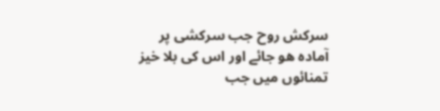سرکش روح جب سرکشی پر آمادہ ھو جائے اور اس کی بلا خیز تمنائوں میں جب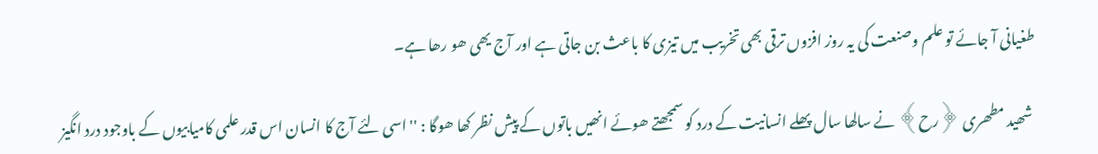طغیانی آ جائے تو علم وصنعت کی یہ روز افزوں ترقی بھی تخریب میں تیزی کا باعث بن جاتی ہے اور آج یھی ھو رھا ہے۔

 شھید مطھری ﴿رح﴾ نے سالھا سال پھلے انسانیت کے درد کو سمجھتے ھوئے انھیں باتوں کے پیش نظر کھا ھوگا : '' اسی لئے آج کا انسان اس قدر علمی کامیابیوں کے باوجود درد انگیز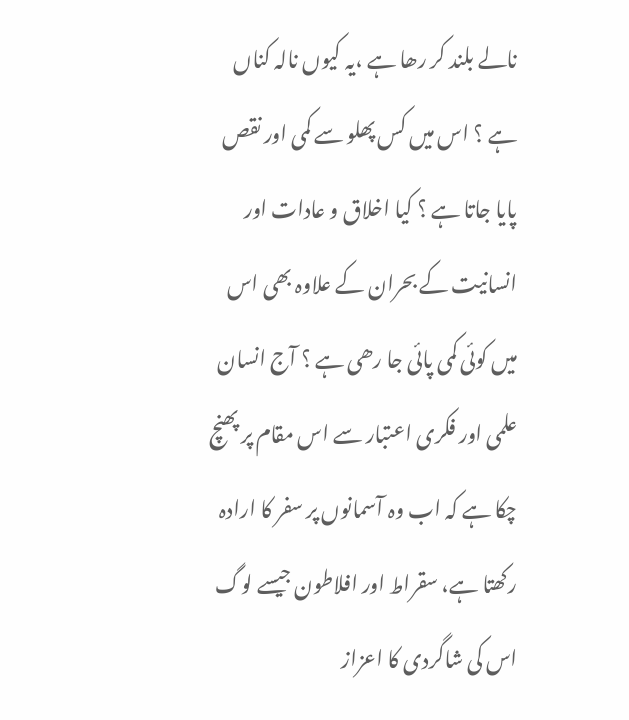نالے بلند کر رھا ہے ،یہ کیوں نالہ کناں ہے ؟ اس میں کس پھلو سے کمی اور نقص پایا جاتا ہے ؟ کیا اخلاق و عادات اور انسانیت کے بحران کے علاوہ بھی اس میں کوئی کمی پائی جا رھی ہے ؟ آج انسان علمی اور فکری اعتبار سے اس مقام پر پھنچ چکا ہے کہ اب وہ آسمانوں پر سفر کا ارادہ رکھتا ہے، سقراط اور افلاطون جیسے لوگ اس کی شاگردی کا اعزاز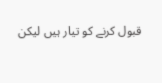قبول کرنے کو تیار ہیں لیکن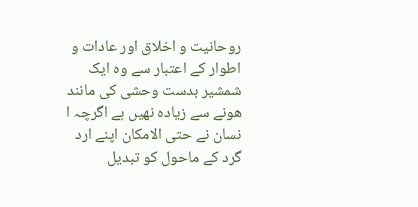روحانیت و اخلاق اور عادات و اطوار کے اعتبار سے وہ ایک شمشیر بدست وحشی کی مانند ھونے سے زیادہ نھیں ہے اگرچہ ا نسان نے حتی الامکان اپنے ارد گرد کے ماحول کو تبدیل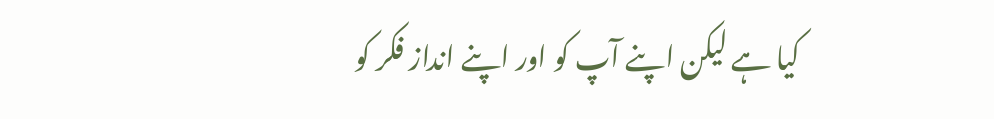کیا ہے لیکن اپنے آپ کو اور اپنے انداز فکر کو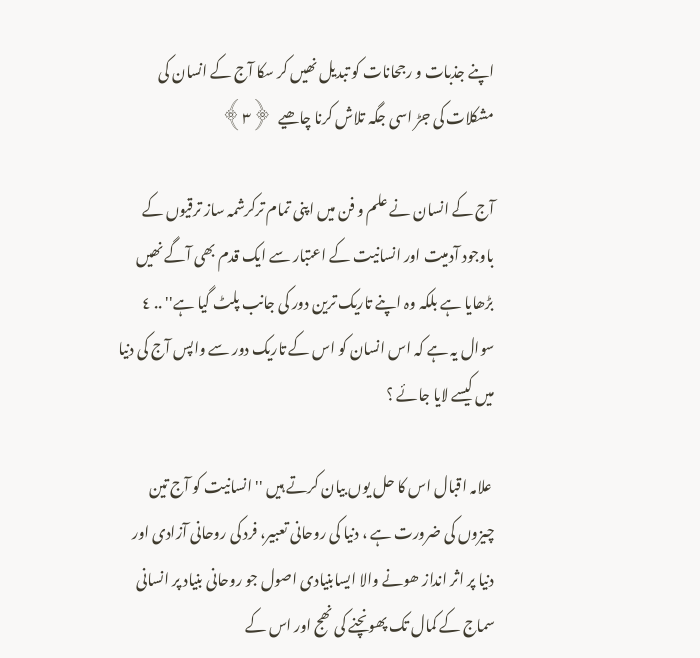اپنے جذبات و رجحانات کو تبدیل نھیں کر سکا آج کے انسان کی مشکلات کی جڑ اسی جگہ تلاش کرنا چاھیے  ﴿٣﴾

آج کے انسان نے علم و فن میں اپنی تمام ترکرشمہ ساز ترقیوں کے باوجود آدمیت اور انسانیت کے اعتبار سے ایک قدم بھی آگے نھیں بڑھایا ہے بلکہ وہ اپنے تاریک ترین دور کی جانب پلٹ گیا ہے'' .. ٤ سوال یہ ہے کہ اس انسان کو اس کے تاریک دور سے واپس آج کی دنیا میں کیسے لایا جائے ؟

 علامہ اقبال اس کا حل یوں بیان کرتے ہیں ''انسانیت کو آج تین چیزوں کی ضرورت ہے ، دنیا کی روحانی تعبیر، فرد کی روحانی آزادی اور دنیا پر اثر انداز ھونے والا ایسابنیادی اصول جو روحانی بنیاد پر انسانی سماج کے کمال تک پھونچنے کی نھج اور اس کے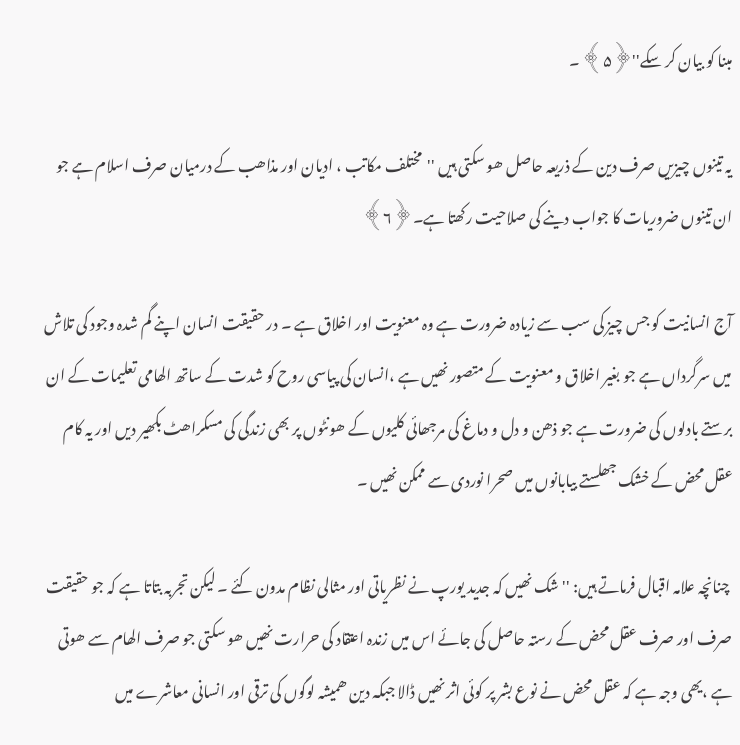مبنا کو بیان کر سکے''﴿۵﴾ ۔

یہ تینوں چیزیں صرف دین کے ذریعہ حاصل ھو سکتی ہیں ''مختلف مکاتب ، ادیان اور مذاھب کے درمیان صرف اسلام ہے جو ان تینوں ضروریات کا جواب دینے کی صلاحیت رکھتا ہے۔﴿٦﴾

آج انسانیت کو جس چیز کی سب سے زیادہ ضرورت ہے وہ معنویت اور اخلاق ہے ۔ در حقیقت انسان اپنے گم شدہ وجود کی تلاش میں سرگرداں ہے جو بغیر اخلاق و معنویت کے متصور نھیں ہے ،انسان کی پیاسی روح کو شدت کے ساتھ الھامی تعلیمات کے ان برستے بادلوں کی ضرورت ہے جو ذھن و دل و دماغ کی مرجھائی کلیوں کے ھونٹوں پر بھی زندگی کی مسکراھٹ بکھیر دیں اور یہ کام عقل محض کے خشک جھلستے بیابانوں میں صحرا نوردی سے ممکن نھیں ۔

 چنانچہ علامہ اقبال فرماتے ہیں: '' شک نھیں کہ جدید یورپ نے نظریاتی اور مثالی نظام مدون کئے ۔ لیکن تجربہ بتاتا ہے کہ جو حقیقت صرف اور صرف عقل محض کے رستہ حاصل کی جائے اس میں زندہ اعتقاد کی حرارت نھیں ھو سکتی جو صرف الھام سے ھوتی ہے ،یھی وجہ ہے کہ عقل محض نے نوع بشر پر کوئی اثر نھیں ڈالا جبکہ دین ھمیشہ لوگوں کی ترقی اور انسانی معاشرے میں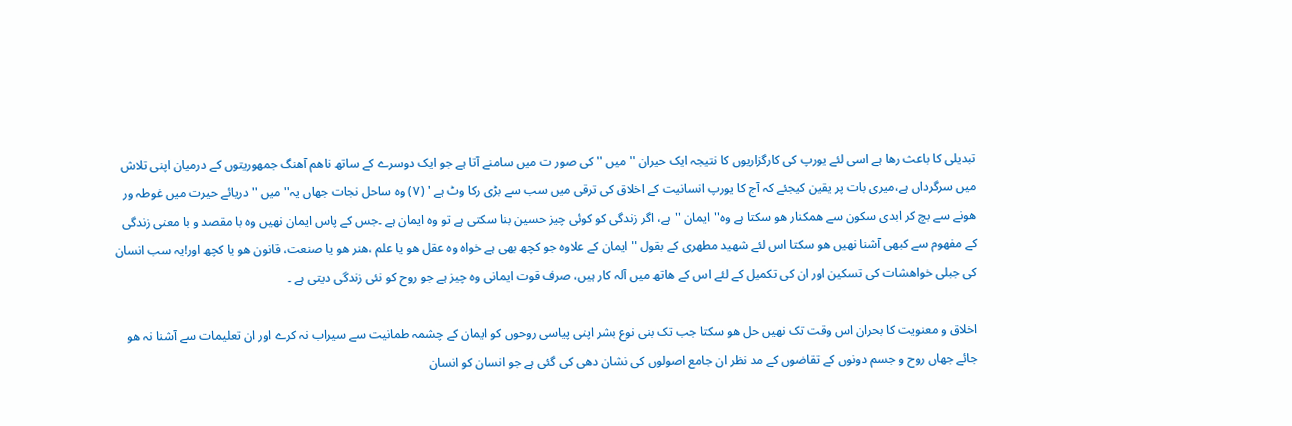تبدیلی کا باعث رھا ہے اسی لئے یورپ کی کارگزاریوں کا نتیجہ ایک حیران '' میں '' کی صور ت میں سامنے آتا ہے جو ایک دوسرے کے ساتھ ناھم آھنگ جمھوریتوں کے درمیان اپنی تلاش میں سرگرداں ہے،میری بات پر یقین کیجئے کہ آج کا یورپ انسانیت کے اخلاق کی ترقی میں سب سے بڑی رکا وٹ ہے ' (٧) وہ ساحل نجات جھاں یہ'' میں '' دریائے حیرت میں غوطہ ور ھونے سے بچ کر ابدی سکون سے ھمکنار ھو سکتا ہے وہ''ایمان ''ہے، اگر زندگی کو کوئی چیز حسین بنا سکتی ہے تو وہ ایمان ہے ۔جس کے پاس ایمان نھیں وہ با مقصد و با معنی زندگی کے مفھوم سے کبھی آشنا نھیں ھو سکتا اس لئے شھید مطھری کے بقول '' ایمان کے علاوہ جو کچھ بھی ہے خواہ وہ عقل ھو یا علم ،ھنر ھو یا صنعت، قانون ھو یا کچھ اور!یہ سب انسان کی جبلی خواھشات کی تسکین اور ان کی تکمیل کے لئے اس کے ھاتھ میں آلہ کار ہیں، صرف قوت ایمانی وہ چیز ہے جو روح کو نئی زندگی دیتی ہے ۔

اخلاق و معنویت کا بحران اس وقت تک نھیں حل ھو سکتا جب تک بنی نوع بشر اپنی پیاسی روحوں کو ایمان کے چشمہ طمانیت سے سیراب نہ کرے اور ان تعلیمات سے آشنا نہ ھو جائے جھاں روح و جسم دونوں کے تقاضوں کے مد نظر ان جامع اصولوں کی نشان دھی کی گئی ہے جو انسان کو انسان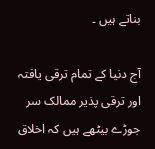بناتے ہیں ۔

آج دنیا کے تمام ترقی یافتہ اور ترقی پذیر ممالک سر جوڑے بیٹھے ہیں کہ اخلاق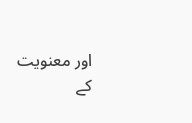اور معنویت کے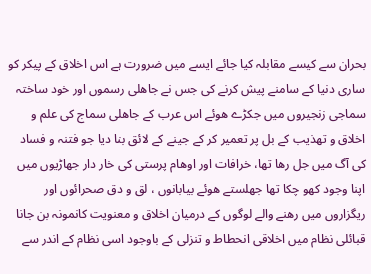بحران سے کیسے مقابلہ کیا جائے ایسے میں ضرورت ہے اس اخلاق کے پیکر کو ساری دنیا کے سامنے پیش کرنے کی جس نے جاھلی رسموں اور خود ساختہ سماجی زنجیروں میں جکڑے ھوئے اس عرب کے جاھلی سماج کی علم و اخلاق و تھذیب کے بل پر تعمیر کر کے جینے کے لائق بنا دیا جو فتنہ و فساد کی آگ میں جل رھا تھا، خرافات اور اوھام پرستی کی خار دار جھاڑیوں میں اپنا وجود کھو چکا تھا جھلستے ھوئے بیابانوں ، لق و دق صحرائوں اور ریگزاروں میں رھنے والے لوگوں کے درمیان اخلاق و معنویت کانمونہ بن جانا قبائلی نظام میں اخلاقی انحطاط و تنزلی کے باوجود اسی نظام کے اندر سے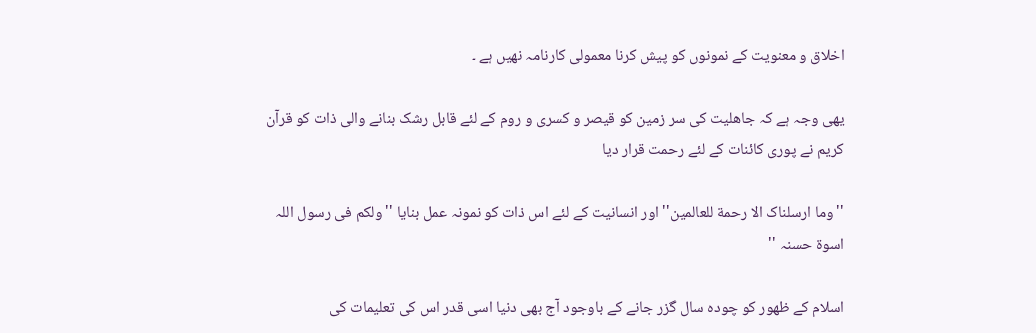اخلاق و معنویت کے نمونوں کو پیش کرنا معمولی کارنامہ نھیں ہے ۔

یھی وجہ ہے کہ جاھلیت کی سر زمین کو قیصر و کسری و روم کے لئے قابل رشک بنانے والی ذات کو قرآن کریم نے پوری کائنات کے لئے رحمت قرار دیا

''وما ارسلناک الا رحمة للعالمین'' اور انسانیت کے لئے اس ذات کو نمونہ عمل بنایا ''ولکم فی رسول اللہ اسوة حسنہ ''

اسلام کے ظھور کو چودہ سال گزر جانے کے باوجود آج بھی دنیا اسی قدر اس کی تعلیمات کی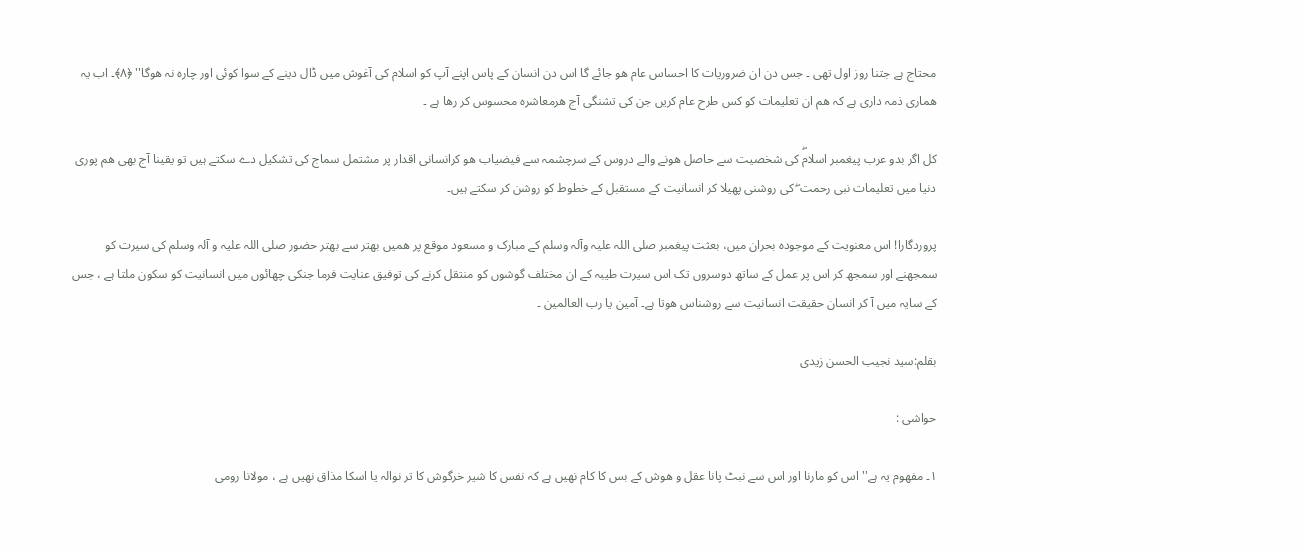محتاج ہے جتنا روز اول تھی ۔ جس دن ان ضروریات کا احساس عام ھو جائے گا اس دن انسان کے پاس اپنے آپ کو اسلام کی آغوش میں ڈال دینے کے سوا کوئی اور چارہ نہ ھوگا'' ﴿٨﴾۔ اب یہ ھماری ذمہ داری ہے کہ ھم ان تعلیمات کو کس طرح عام کریں جن کی تشنگی آج ھرمعاشرہ محسوس کر رھا ہے ۔

کل اگر بدو عرب پیغمبر اسلامۖ کی شخصیت سے حاصل ھونے والے دروس کے سرچشمہ سے فیضیاب ھو کرانسانی اقدار پر مشتمل سماج کی تشکیل دے سکتے ہیں تو یقینا آج بھی ھم پوری دنیا میں تعلیمات نبی رحمت ۖ کی روشنی پھیلا کر انسانیت کے مستقبل کے خطوط کو روشن کر سکتے ہیں۔

پروردگارا! اس معنویت کے موجودہ بحران میں، بعثت پیغمبر صلی اللہ علیہ وآلہ وسلم کے مبارک و مسعود موقع پر ھمیں بھتر سے بھتر حضور صلی اللہ علیہ و آلہ وسلم کی سیرت کو سمجھنے اور سمجھ کر اس پر عمل کے ساتھ دوسروں تک اس سیرت طیبہ کے ان مختلف گوشوں کو منتقل کرنے کی توفیق عنایت فرما جنکی چھائوں میں انسانیت کو سکون ملتا ہے ، جس کے سایہ میں آ کر انسان حقیقت انسانیت سے روشناس ھوتا ہے۔ آمین یا رب العالمین ۔

بقلم:سید نجیب الحسن زیدی

حواشی :

١۔ مفھوم یہ ہے'' اس کو مارنا اور اس سے نبٹ پانا عقل و ھوش کے بس کا کام نھیں ہے کہ نفس کا شیر خرگوش کا تر نوالہ یا اسکا مذاق نھیں ہے ، مولانا رومی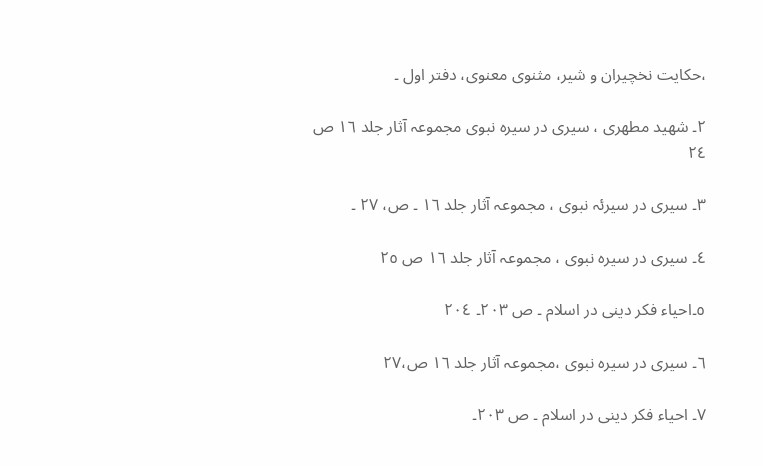،حکایت نخچیران و شیر، مثنوی معنوی، دفتر اول ۔

٢۔ شھید مطھری ، سیری در سیرہ نبوی مجموعہ آثار جلد ١٦ ص ٢٤

٣۔ سیری در سیرئہ نبوی ، مجموعہ آثار جلد ١٦ ۔ ص، ٢٧ ۔

٤۔ سیری در سیرہ نبوی ، مجموعہ آثار جلد ١٦ ص ٢٥

٥۔احیاء فکر دینی در اسلام ۔ ص ٢٠٣۔ ٢٠٤

٦۔ سیری در سیرہ نبوی ،مجموعہ آثار جلد ١٦ ص،٢٧

٧۔ احیاء فکر دینی در اسلام ۔ ص ٢٠٣۔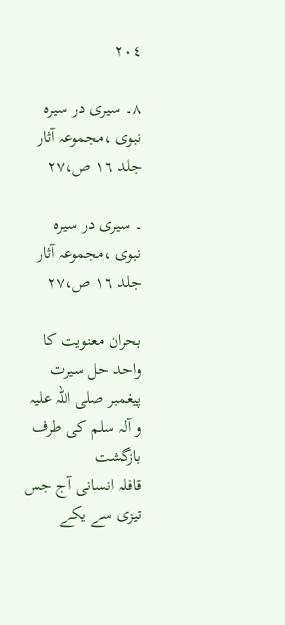٢٠٤

٨۔ سیری در سیرہ نبوی ،مجموعہ آثار جلد ١٦ ص،٢٧

۔ سیری در سیرہ نبوی ،مجموعہ آثار جلد ١٦ ص،٢٧

بحران معنویت کا واحد حل سیرت پیغمبر صلی اللہ علیہ و آلہ سلم کی طرف بازگشت
قافلہ انسانی آج جس تیزی سے یکے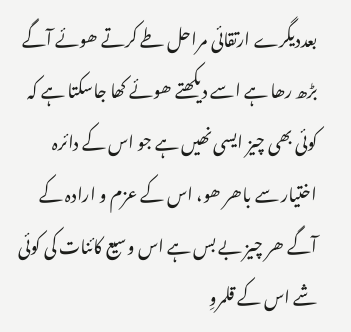بعددیگرے ارتقائی مراحل طے کرتے ھوئے آگے بڑھ رھا ہے اسے دیکھتے ھوئے کھا جاسکتا ہے کہ کوئی بھی چیز ایسی نھیں ہے جو اس کے دائرہ اختیار سے باھر ھو، اس کے عزم و ارادہ کے آگے ھر چیز بے بس ہے اس وسیع کائنات کی کوئی شے اس کے قلمروِ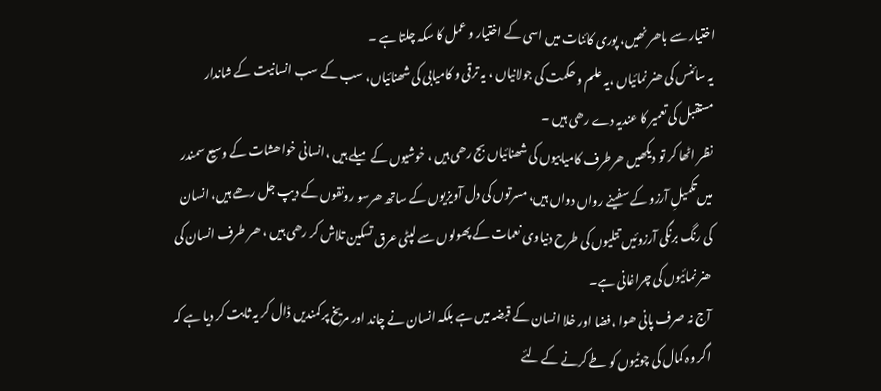اختیار سے باھر نھیں، پوری کائنات میں اسی کے اختیار و عمل کا سکہ چلتا ہے ۔
یہ سائنس کی ھنر نمائیاں ،یہ علم و حکمت کی جولانیاں ، یہ ترقی و کامیابی کی شھنائیاں، سب کے سب انسانیت کے شاندار مستقبل کی تعمیر کا عندیہ دے رھی ہیں ۔
نظر اٹھا کر تو دیکھیں ھرطرف کامیابیوں کی شھنائیاں بج رھی ہیں ، خوشیوں کے میلے ہیں ،انسانی خواھشات کے وسیع سمندر میں تکمیلِ آرزو کے سفینے رواں دواں ہیں، مسرتوں کی دل آویزیوں کے ساتھ ھرسو رونقوں کے دیپ جل رھے ہیں، انسان کی رنگ برنگی آرزوئیں تتلیوں کی طرح دنیاوی نعمات کے پھولوں سے لپٹی عرق تسکین تلاش کر رھی ہیں ، ھر طرف انسان کی ھنر نمائیوں کی چراغانی ہے۔
آج نہ صرف پانی ھوا ،فضا اور خلا انسان کے قبضہ میں ہے بلکہ انسان نے چاند اور مریخ پر کمندیں ڈال کر یہ ثابت کر دیا ہے کہ اگر وہ کمال کی چوٹیوں کو طے کرنے کے لئے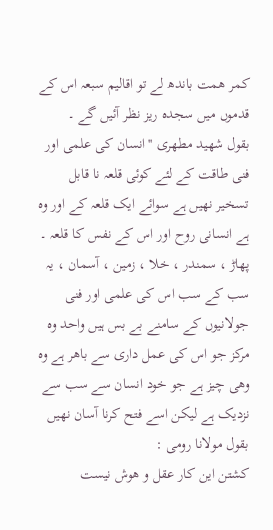کمر ھمت باندھ لے تو اقالیم سبعہ اس کے قدموں میں سجدہ ریز نظر آئیں گے ۔
بقول شھید مطھری ''انسان کی علمی اور فنی طاقت کے لئے کوئی قلعہ نا قابل تسخیر نھیں ہے سوائے ایک قلعہ کے اور وہ ہے انسانی روح اور اس کے نفس کا قلعہ ۔
پھاڑ ، سمندر ، خلا ، زمین ، آسمان ، یہ سب کے سب اس کی علمی اور فنی جولانیوں کے سامنے بے بس ہیں واحد وہ مرکز جو اس کی عمل داری سے باھر ہے وہ وھی چیز ہے جو خود انسان سے سب سے نزدیک ہے لیکن اسے فتح کرنا آسان نھیں بقول مولانا رومی :
کشتن اين کار عقل و هوش نيست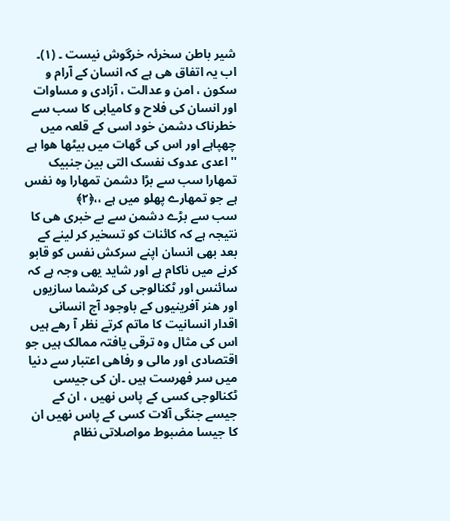شیر باطن سخرئہ خرگوش نیست ۔ (١)۔
اب یہ اتفاق ھی ہے کہ انسان کے آرام و سکون ، امن و عدالت ، آزادی و مساوات اور انسان کی فلاح و کامیابی کا سب سے خطرناک دشمن خود اسی کے قلعہ میں چھپاہے اور اس کی گھات میں بیٹھا ھوا ہے ''اعدی عدوک نفسک التی بین جنبیک تمھارا سب سے بڑا دشمن تمھارا وہ نفس ہے جو تمھارے پھلو میں ہے ،،﴿۲﴾
سب سے بڑے دشمن سے بے خبری ھی کا نتیجہ ہے کہ کائنات کو تسخیر کر لینے کے بعد بھی انسان اپنے سرکش نفس کو قابو کرنے میں ناکام ہے اور شاید یھی وجہ ہے کہ سائنس اور ٹکنالوجی کی کرشما سازیوں اور ھنر آفرینیوں کے باوجود آج انسانی اقدار انسانیت کا ماتم کرتے نظر آ رھے ہیں اس کی مثال وہ ترقی یافتہ ممالک ہیں جو اقتصادی اور مالی و رفاھی اعتبار سے دنیا میں سر فھرست ہیں ۔ان کی جیسی ٹکنالوجی کسی کے پاس نھیں ، ان کے جیسے جنگی آلات کسی کے پاس نھیں ان کا جیسا مضبوط مواصلاتی نظام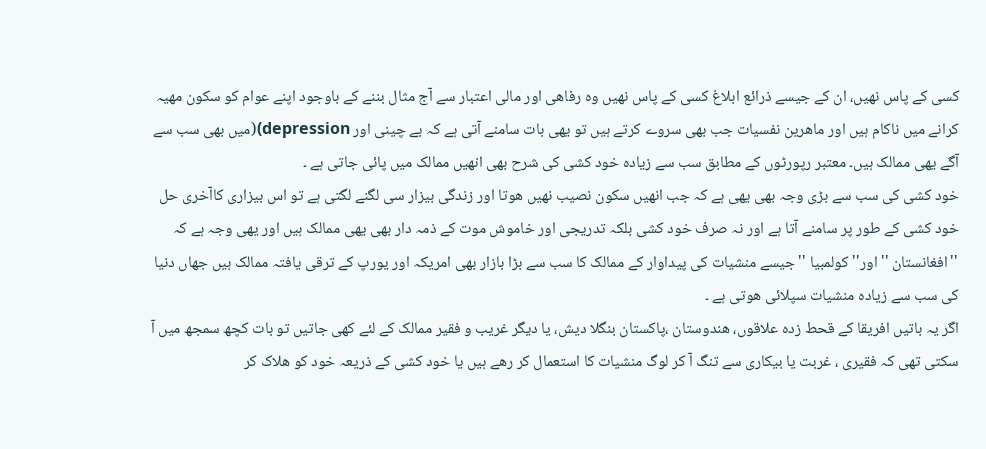کسی کے پاس نھیں، ان کے جیسے ذرائع ابلاغ کسی کے پاس نھیں وہ رفاھی اور مالی اعتبار سے آج مثال بننے کے باوجود اپنے عوام کو سکون مھیہ کرانے میں ناکام ہیں اور ماھرین نفسیات جب بھی سروے کرتے ہیں تو یھی بات سامنے آتی ہے کہ بے چینی اور depression)(میں بھی سب سے آگے یھی ممالک ہیں۔ معتبر رپورٹوں کے مطابق سب سے زیادہ خود کشی کی شرح بھی انھیں ممالک میں پائی جاتی ہے ۔
خود کشی کی سب سے بڑی وجہ بھی یھی ہے کہ جب انھیں سکون نصیب نھیں ھوتا اور زندگی بیزار سی لگنے لگتی ہے تو اس بیزاری کاآخری حل خود کشی کے طور پر سامنے آتا ہے اور نہ صرف خود کشی بلکہ تدریجی اور خاموش موت کے ذمہ دار بھی یھی ممالک ہیں اور یھی وجہ ہے کہ ''افغانستان ''اور'' کولمبیا ''جیسے منشیات کی پیداوار کے ممالک کا سب سے بڑا بازار بھی امریکہ اور یورپ کے ترقی یافتہ ممالک ہیں جھاں دنیا کی سب سے زیادہ منشیات سپلائی ھوتی ہے ۔
اگر یہ باتیں افریقا کے قحط زدہ علاقوں، ھندوستان ،پاکستان بنگلا دیش، یا دیگر غریب و فقیر ممالک کے لئے کھی جاتیں تو بات کچھ سمجھ میں آ سکتی تھی کہ فقیری ، غربت یا بیکاری سے تنگ آ کر لوگ منشیات کا استعمال کر رھے ہیں یا خود کشی کے ذریعہ خود کو ھلاک کر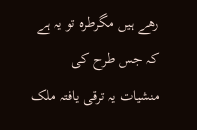رھے ہیں مگرطرہ تو یہ ہے کہ جس طرح کی منشیات یہ ترقی یافتہ ملک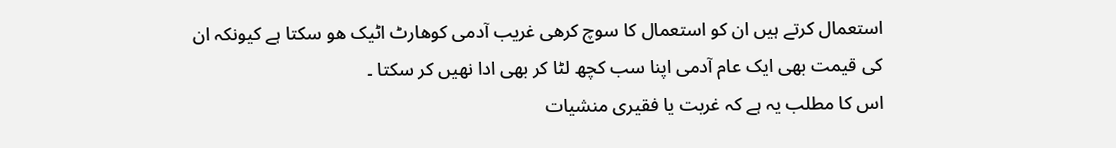استعمال کرتے ہیں ان کو استعمال کا سوچ کرھی غریب آدمی کوھارٹ اٹیک ھو سکتا ہے کیونکہ ان کی قیمت بھی ایک عام آدمی اپنا سب کچھ لٹا کر بھی ادا نھیں کر سکتا ۔
اس کا مطلب یہ ہے کہ غربت یا فقیری منشیات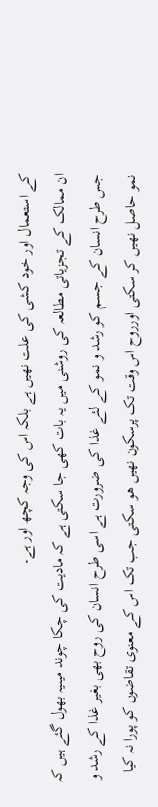کے استعمال اور خود کشی کی علت نھیں ہے بلکہ اس کی وجہ کچھ اور ہے۔
ان ممالک کے تجزیاتی مطالعہ کی روشنی میں یہ بات کھی جا سکتی ہے کہ مادیت کی چکا چوند میںیہ بھول گئے ہیں کہ جس طرح انسان کے جسم کو رشد و نمو کے لئے غذا کی ضرورت ہے اسی طرح انسان کی روح بھی بغیر غذا کے رشد و نمو حاصل نھیں کر سکتی اورروح اس وقت تک پرسکون نھیں ھو سکتی جب تک اس کے معنوی تقاضوں کو پورا نہ کیا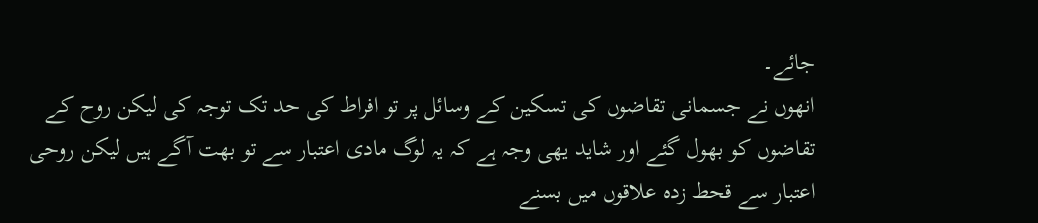جائے۔
انھوں نے جسمانی تقاضوں کی تسکین کے وسائل پر تو افراط کی حد تک توجہ کی لیکن روح کے تقاضوں کو بھول گئے اور شاید یھی وجہ ہے کہ یہ لوگ مادی اعتبار سے تو بھت آگے ہیں لیکن روحی اعتبار سے قحط زدہ علاقوں میں بسنے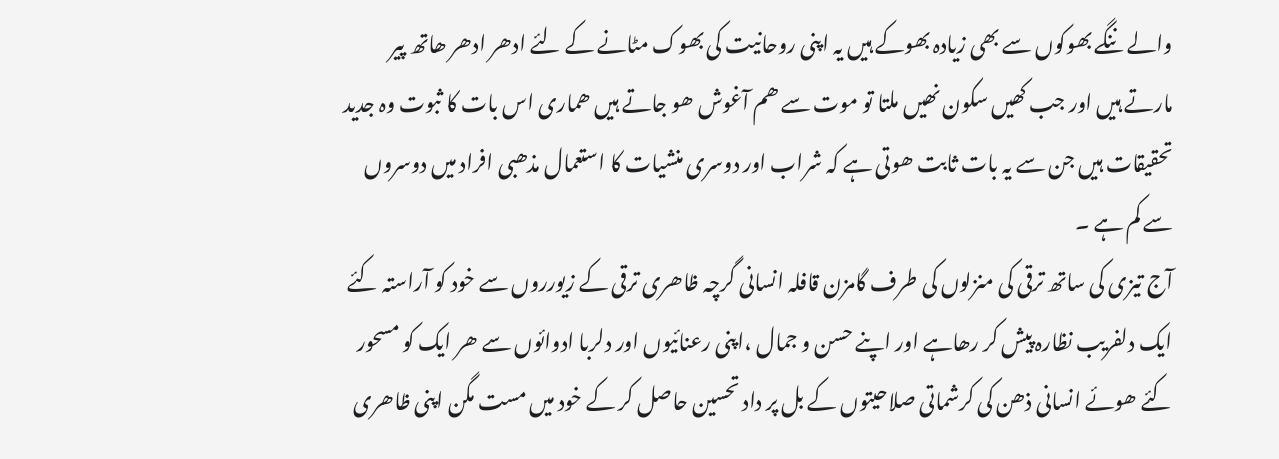والے ننگے بھوکوں سے بھی زیادہ بھوکے ہیں یہ اپنی روحانیت کی بھوک مٹانے کے لئے ادھر ادھر ھاتھ پیر مارتے ہیں اور جب کھیں سکون نھیں ملتا تو موت سے ھم آغوش ھو جاتے ہیں ھماری اس بات کا ثبوت وہ جدید تحقیقات ہیں جن سے یہ بات ثابت ھوتی ہے کہ شراب اور دوسری منشیات کا استعمال مذھبی افراد میں دوسروں سے کم ہے ۔
آج تیزی کی ساتھ ترقی کی منزلوں کی طرف گامزن قافلہ انسانی گرچہ ظاھری ترقی کے زیورروں سے خود کو آراستہ کئے ایک دلفریب نظارہ پیش کر رھاہے اور اپنے حسن و جمال ،اپنی رعنائیوں اور دلربا ادوائوں سے ھر ایک کو مسحور کئے ھوئے انسانی ذھن کی کرشماتی صلاحیتوں کے بل پر داد تحسین حاصل کر کے خود میں مست مگن اپنی ظاھری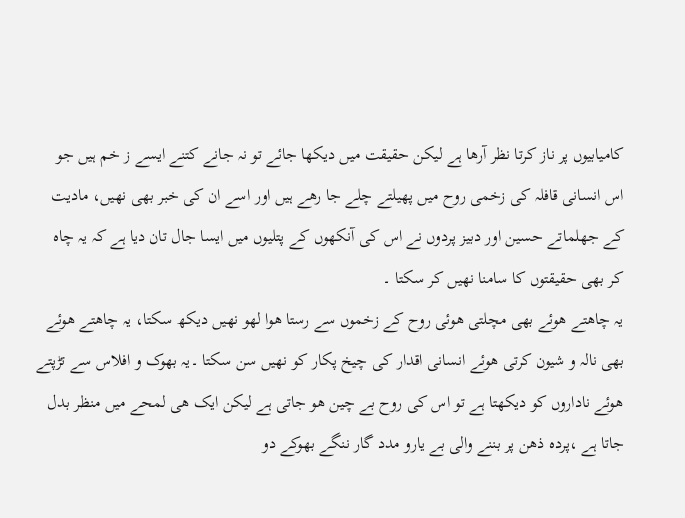کامیابیوں پر ناز کرتا نظر آرھا ہے لیکن حقیقت میں دیکھا جائے تو نہ جانے کتنے ایسے ز خم ہیں جو اس انسانی قافلہ کی زخمی روح میں پھیلتے چلے جا رھے ہیں اور اسے ان کی خبر بھی نھیں، مادیت کے جھلماتے حسین اور دبیز پردوں نے اس کی آنکھوں کے پتلیوں میں ایسا جال تان دیا ہے کہ یہ چاہ کر بھی حقیقتوں کا سامنا نھیں کر سکتا ۔
یہ چاھتے ھوئے بھی مچلتی ھوئی روح کے زخموں سے رستا ھوا لھو نھیں دیکھ سکتا، یہ چاھتے ھوئے بھی نالہ و شیون کرتی ھوئے انسانی اقدار کی چیخ پکار کو نھیں سن سکتا ۔یہ بھوک و افلاس سے تڑپتے ھوئے ناداروں کو دیکھتا ہے تو اس کی روح بے چین ھو جاتی ہے لیکن ایک ھی لمحے میں منظر بدل جاتا ہے ،پردہ ذھن پر بننے والی بے یارو مدد گار ننگے بھوکے دو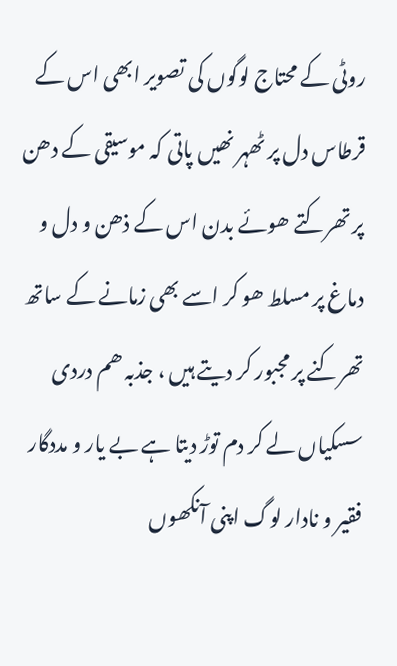روٹی کے محتاج لوگوں کی تصویر ابھی اس کے قرطاس دل پر ٹھہر نھیں پاتی کہ موسیقی کے دھن پر تھرکتے ھوئے بدن اس کے ذھن و دل و دماغ پر مسلط ھو کر اسے بھی زمانے کے ساتھ تھرکنے پر مجبور کر دیتے ہیں ، جذبہ ھم دردی سسکیاں لے کر دم توڑ دیتا ہے بے یار و مددگار فقیر و نادار لوگ اپنی آنکھوں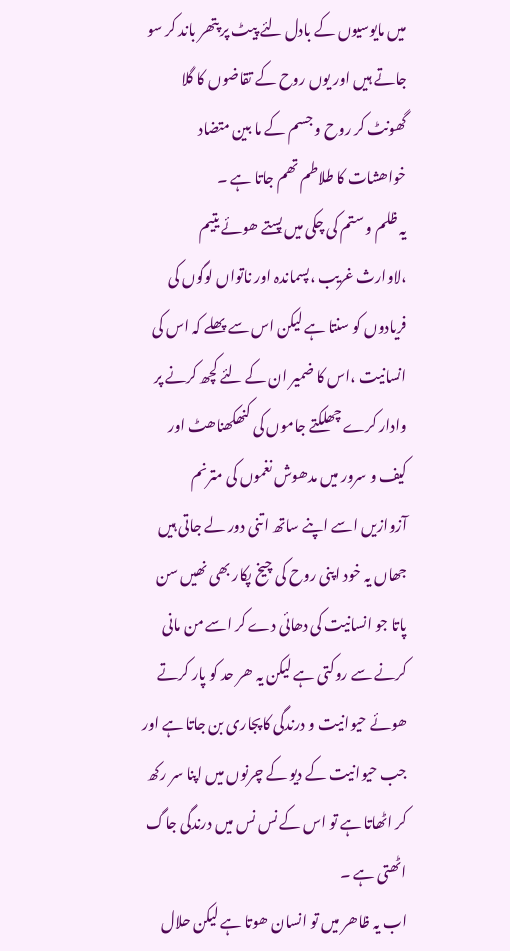میں مایوسیوں کے بادل لئے پیٹ پر پتھر باند کر سو جاتے ہیں اور یوں روح کے تقاضوں کا گلا گھونٹ کر روح و جسم کے ما بین متضاد خواھشات کا طلاطم تھم جاتا ہے ۔
یہ ظلم و ستم کی چکی میں پستے ھوئے یتیم ،لاوارث غریب ،پسماندہ اور ناتواں لوگوں کی فریادوں کو سنتا ہے لیکن اس سے پھلے کہ اس کی انسانیت ،اس کا ضمیر ان کے لئے کچھ کرنے پر وادار کرے چھلکتے جاموں کی کنھکھناھٹ اور کیف و سرور میں مدھوش نغموں کی مترنم آزوازیں اسے اپنے ساتھ اتنی دور لے جاتی ہیں جھاں یہ خود اپنی روح کی چیخ پکار بھی نھیں سن پاتا جو انسانیت کی دھائی دے کر اسے من مانی کرنے سے روکتی ہے لیکن یہ ھر حد کو پار کرتے ھوئے حیوانیت و درندگی کاپجاری بن جاتا ہے اور جب حیوانیت کے دیو کے چرنوں میں اپنا سر رکھ کر اٹھاتا ہے تو اس کے نس نس میں درندگی جاگ اٹھتی ہے ۔
اب یہ ظاھر میں تو انسان ھوتا ہے لیکن حلال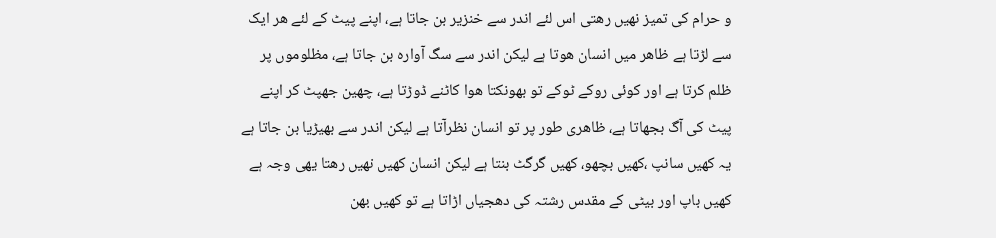و حرام کی تمیز نھیں رھتی اس لئے اندر سے خنزیر بن جاتا ہے، اپنے پیٹ کے لئے ھر ایک سے لڑتا ہے ظاھر میں انسان ھوتا ہے لیکن اندر سے سگ آوارہ بن جاتا ہے، مظلوموں پر ظلم کرتا ہے اور کوئی روکے ٹوکے تو بھونکتا ھوا کاٹنے ڈوڑتا ہے، چھین جھپٹ کر اپنے پیٹ کی آگ بجھاتا ہے، ظاھری طور پر تو انسان نظرآتا ہے لیکن اندر سے بھیڑیا بن جاتا ہے یہ کھیں سانپ ،کھیں بچھو، کھیں گرگٹ بنتا ہے لیکن انسان کھیں نھیں رھتا یھی وجہ ہے کھیں باپ اور بیٹی کے مقدس رشتہ کی دھجیاں اڑاتا ہے تو کھیں بھن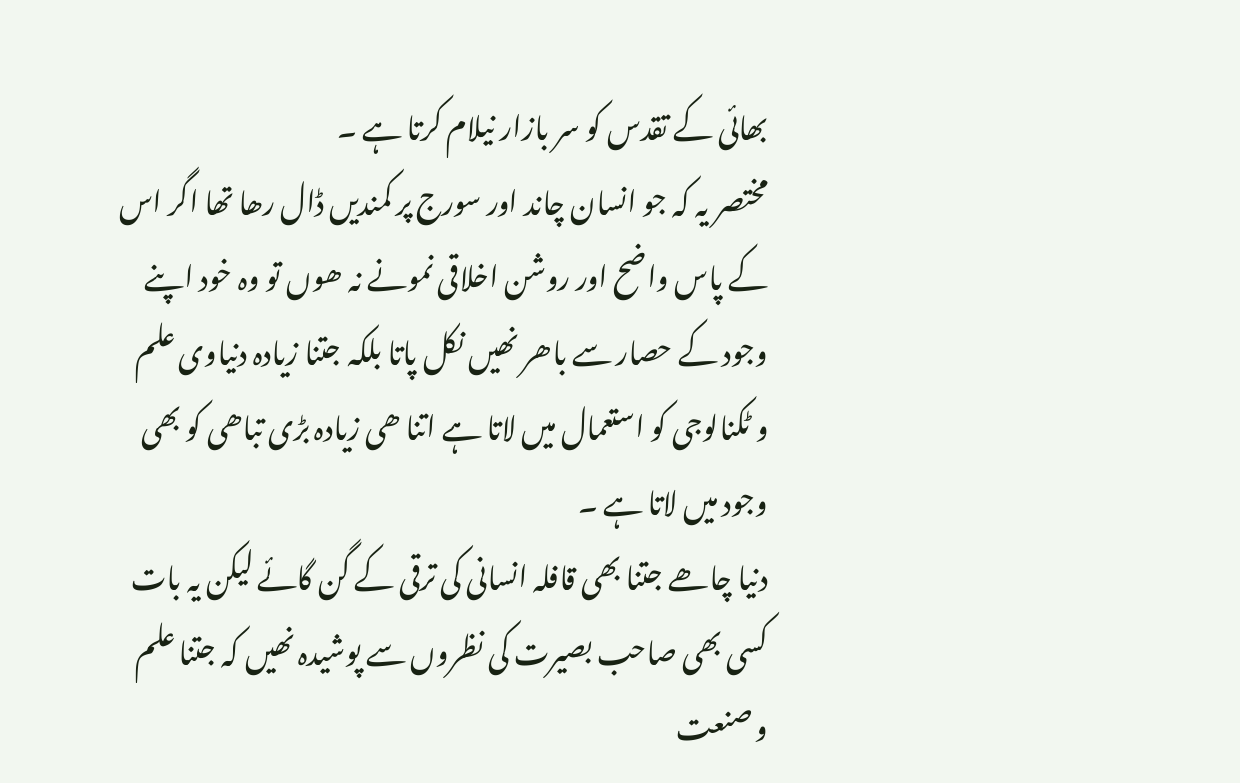بھائی کے تقدس کو سر بازار نیلام کرتا ہے ۔
مختصر یہ کہ جو انسان چاند اور سورج پر کمندیں ڈال رھا تھا اگر اس کے پاس واضح اور روشن اخلاقی نمونے نہ ھوں تو وہ خود اپنے وجود کے حصار سے باھر نھیں نکل پاتا بلکہ جتنا زیادہ دنیاوی علم و ٹکنالوجی کو استعمال میں لاتا ہے اتنا ھی زیادہ بڑی تباھی کو بھی وجود میں لاتا ہے ۔
دنیا چاھے جتنا بھی قافلہ انسانی کی ترقی کے گن گائے لیکن یہ بات کسی بھی صاحب بصیرت کی نظروں سے پوشیدہ نھیں کہ جتنا علم و صنعت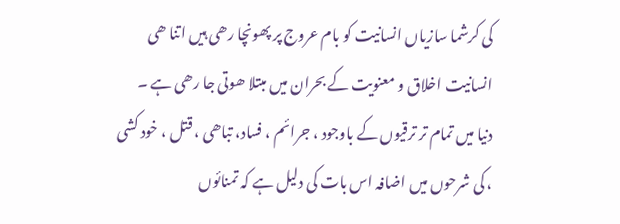کی کرشما سازیاں انسانیت کو بام عروج پر پھونچا رھی ہیں اتنا ھی انسانیت اخلاق و معنویت کے بحران میں مبتلا ھوتی جا رھی ہے ۔
دنیا میں تمام تر ترقیوں کے باوجود ، جرائم ، فساد، تباھی ، قتل ، خود کشی ، کی شرحوں میں اضافہ اس بات کی دلیل ہے کہ تمنائوں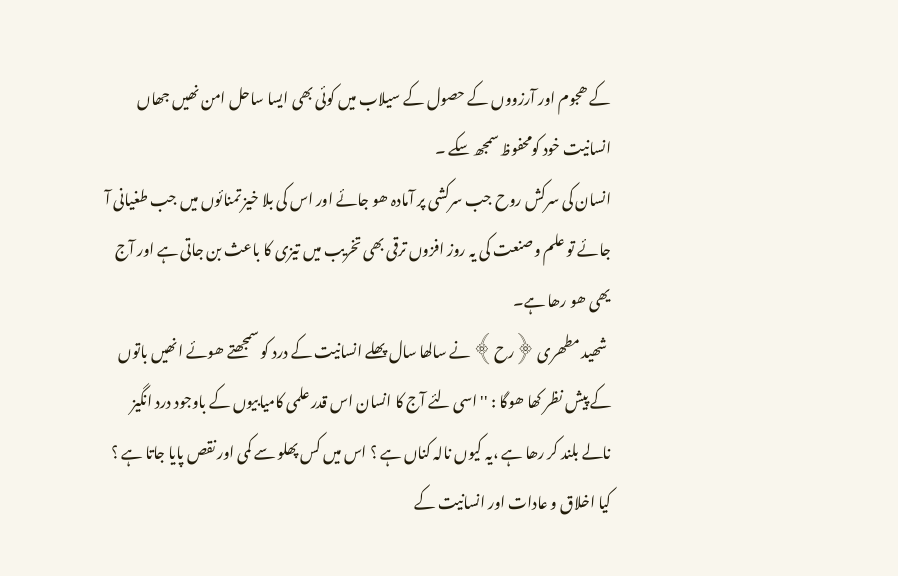کے ھجوم اور آرزووں کے حصول کے سیلاب میں کوئی بھی ایسا ساحل امن نھیں جھاں انسانیت خود کومحفوظ سمجھ سکے ۔
انسان کی سرکش روح جب سرکشی پر آمادہ ھو جائے اور اس کی بلا خیز تمنائوں میں جب طغیانی آ جائے تو علم وصنعت کی یہ روز افزوں ترقی بھی تخریب میں تیزی کا باعث بن جاتی ہے اور آج یھی ھو رھا ہے۔
 شھید مطھری ﴿رح﴾ نے سالھا سال پھلے انسانیت کے درد کو سمجھتے ھوئے انھیں باتوں کے پیش نظر کھا ھوگا : '' اسی لئے آج کا انسان اس قدر علمی کامیابیوں کے باوجود درد انگیز نالے بلند کر رھا ہے ،یہ کیوں نالہ کناں ہے ؟ اس میں کس پھلو سے کمی اور نقص پایا جاتا ہے ؟ کیا اخلاق و عادات اور انسانیت کے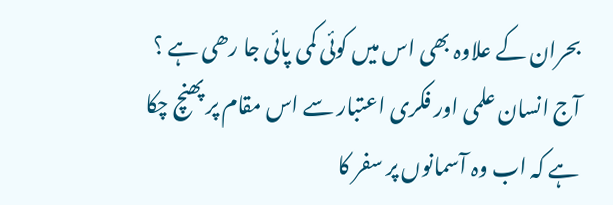بحران کے علاوہ بھی اس میں کوئی کمی پائی جا رھی ہے ؟ آج انسان علمی اور فکری اعتبار سے اس مقام پر پھنچ چکا ہے کہ اب وہ آسمانوں پر سفر کا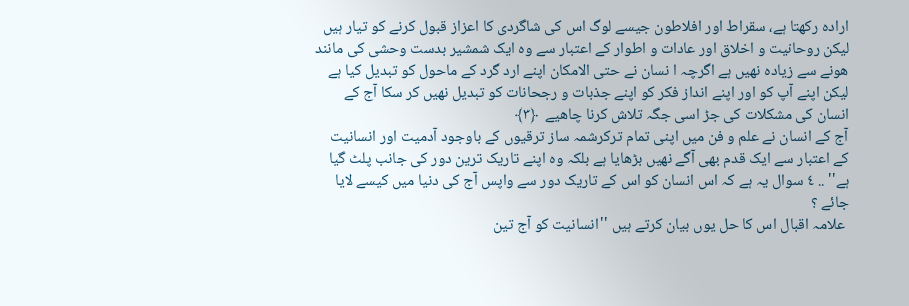ارادہ رکھتا ہے، سقراط اور افلاطون جیسے لوگ اس کی شاگردی کا اعزاز قبول کرنے کو تیار ہیں لیکن روحانیت و اخلاق اور عادات و اطوار کے اعتبار سے وہ ایک شمشیر بدست وحشی کی مانند ھونے سے زیادہ نھیں ہے اگرچہ ا نسان نے حتی الامکان اپنے ارد گرد کے ماحول کو تبدیل کیا ہے لیکن اپنے آپ کو اور اپنے انداز فکر کو اپنے جذبات و رجحانات کو تبدیل نھیں کر سکا آج کے انسان کی مشکلات کی جڑ اسی جگہ تلاش کرنا چاھیے  ﴿٣﴾
آج کے انسان نے علم و فن میں اپنی تمام ترکرشمہ ساز ترقیوں کے باوجود آدمیت اور انسانیت کے اعتبار سے ایک قدم بھی آگے نھیں بڑھایا ہے بلکہ وہ اپنے تاریک ترین دور کی جانب پلٹ گیا ہے'' .. ٤ سوال یہ ہے کہ اس انسان کو اس کے تاریک دور سے واپس آج کی دنیا میں کیسے لایا جائے ؟
 علامہ اقبال اس کا حل یوں بیان کرتے ہیں ''انسانیت کو آج تین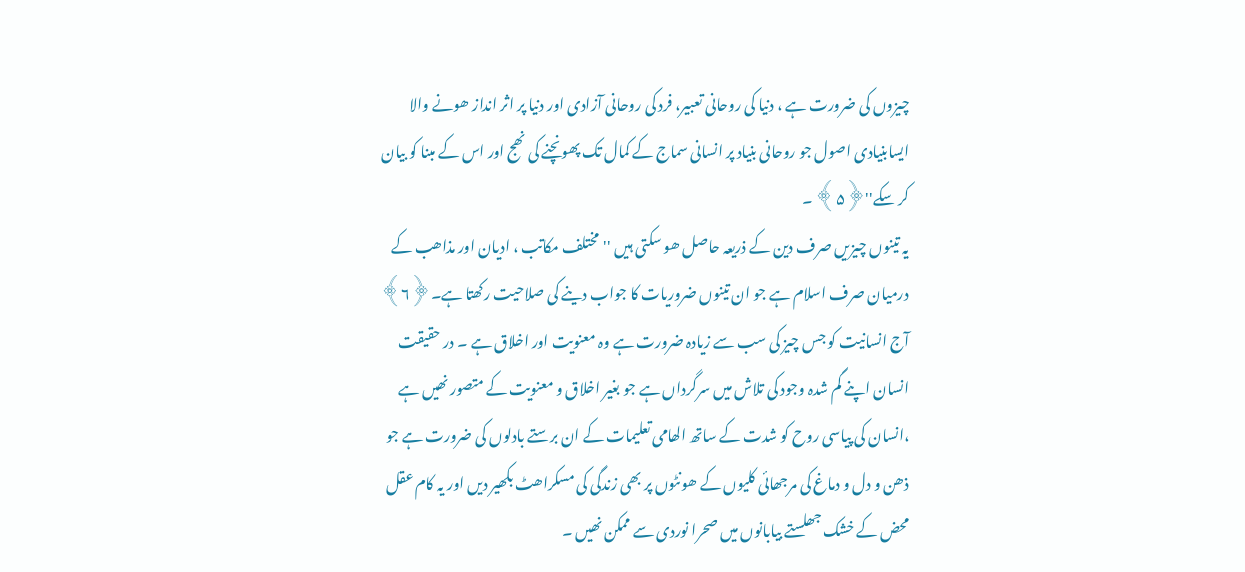چیزوں کی ضرورت ہے ، دنیا کی روحانی تعبیر، فرد کی روحانی آزادی اور دنیا پر اثر انداز ھونے والا ایسابنیادی اصول جو روحانی بنیاد پر انسانی سماج کے کمال تک پھونچنے کی نھج اور اس کے مبنا کو بیان کر سکے''﴿۵﴾ ۔
یہ تینوں چیزیں صرف دین کے ذریعہ حاصل ھو سکتی ہیں ''مختلف مکاتب ، ادیان اور مذاھب کے درمیان صرف اسلام ہے جو ان تینوں ضروریات کا جواب دینے کی صلاحیت رکھتا ہے۔﴿٦﴾
آج انسانیت کو جس چیز کی سب سے زیادہ ضرورت ہے وہ معنویت اور اخلاق ہے ۔ در حقیقت انسان اپنے گم شدہ وجود کی تلاش میں سرگرداں ہے جو بغیر اخلاق و معنویت کے متصور نھیں ہے ،انسان کی پیاسی روح کو شدت کے ساتھ الھامی تعلیمات کے ان برستے بادلوں کی ضرورت ہے جو ذھن و دل و دماغ کی مرجھائی کلیوں کے ھونٹوں پر بھی زندگی کی مسکراھٹ بکھیر دیں اور یہ کام عقل محض کے خشک جھلستے بیابانوں میں صحرا نوردی سے ممکن نھیں ۔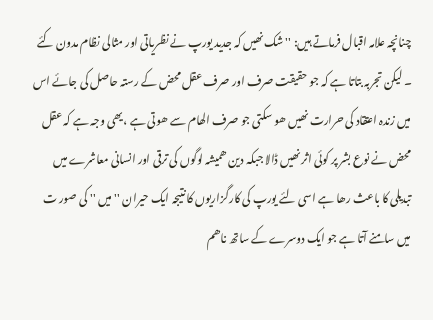چنانچہ علامہ اقبال فرماتے ہیں: '' شک نھیں کہ جدید یورپ نے نظریاتی اور مثالی نظام مدون کئے ۔ لیکن تجربہ بتاتا ہے کہ جو حقیقت صرف اور صرف عقل محض کے رستہ حاصل کی جائے اس میں زندہ اعتقاد کی حرارت نھیں ھو سکتی جو صرف الھام سے ھوتی ہے ،یھی وجہ ہے کہ عقل محض نے نوع بشر پر کوئی اثر نھیں ڈالا جبکہ دین ھمیشہ لوگوں کی ترقی اور انسانی معاشرے میں تبدیلی کا باعث رھا ہے اسی لئے یورپ کی کارگزاریوں کا نتیجہ ایک حیران '' میں '' کی صور ت میں سامنے آتا ہے جو ایک دوسرے کے ساتھ ناھم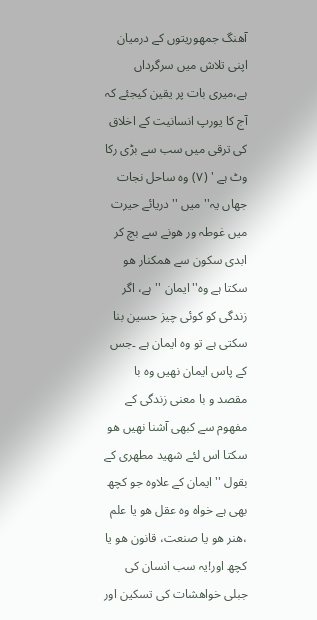آھنگ جمھوریتوں کے درمیان اپنی تلاش میں سرگرداں ہے،میری بات پر یقین کیجئے کہ آج کا یورپ انسانیت کے اخلاق کی ترقی میں سب سے بڑی رکا وٹ ہے ' (٧) وہ ساحل نجات جھاں یہ'' میں '' دریائے حیرت میں غوطہ ور ھونے سے بچ کر ابدی سکون سے ھمکنار ھو سکتا ہے وہ''ایمان ''ہے، اگر زندگی کو کوئی چیز حسین بنا سکتی ہے تو وہ ایمان ہے ۔جس کے پاس ایمان نھیں وہ با مقصد و با معنی زندگی کے مفھوم سے کبھی آشنا نھیں ھو سکتا اس لئے شھید مطھری کے بقول '' ایمان کے علاوہ جو کچھ بھی ہے خواہ وہ عقل ھو یا علم ،ھنر ھو یا صنعت، قانون ھو یا کچھ اور!یہ سب انسان کی جبلی خواھشات کی تسکین اور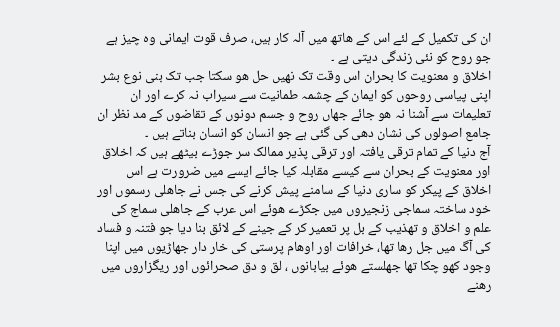ان کی تکمیل کے لئے اس کے ھاتھ میں آلہ کار ہیں، صرف قوت ایمانی وہ چیز ہے جو روح کو نئی زندگی دیتی ہے ۔
اخلاق و معنویت کا بحران اس وقت تک نھیں حل ھو سکتا جب تک بنی نوع بشر اپنی پیاسی روحوں کو ایمان کے چشمہ طمانیت سے سیراب نہ کرے اور ان تعلیمات سے آشنا نہ ھو جائے جھاں روح و جسم دونوں کے تقاضوں کے مد نظر ان جامع اصولوں کی نشان دھی کی گئی ہے جو انسان کو انسان بناتے ہیں ۔
آج دنیا کے تمام ترقی یافتہ اور ترقی پذیر ممالک سر جوڑے بیٹھے ہیں کہ اخلاق اور معنویت کے بحران سے کیسے مقابلہ کیا جائے ایسے میں ضرورت ہے اس اخلاق کے پیکر کو ساری دنیا کے سامنے پیش کرنے کی جس نے جاھلی رسموں اور خود ساختہ سماجی زنجیروں میں جکڑے ھوئے اس عرب کے جاھلی سماج کی علم و اخلاق و تھذیب کے بل پر تعمیر کر کے جینے کے لائق بنا دیا جو فتنہ و فساد کی آگ میں جل رھا تھا، خرافات اور اوھام پرستی کی خار دار جھاڑیوں میں اپنا وجود کھو چکا تھا جھلستے ھوئے بیابانوں ، لق و دق صحرائوں اور ریگزاروں میں رھنے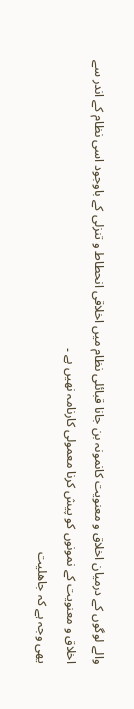والے لوگوں کے درمیان اخلاق و معنویت کانمونہ بن جانا قبائلی نظام میں اخلاقی انحطاط و تنزلی کے باوجود اسی نظام کے اندر سے اخلاق و معنویت کے نمونوں کو پیش کرنا معمولی کارنامہ نھیں ہے ۔
یھی وجہ ہے کہ جاھلیت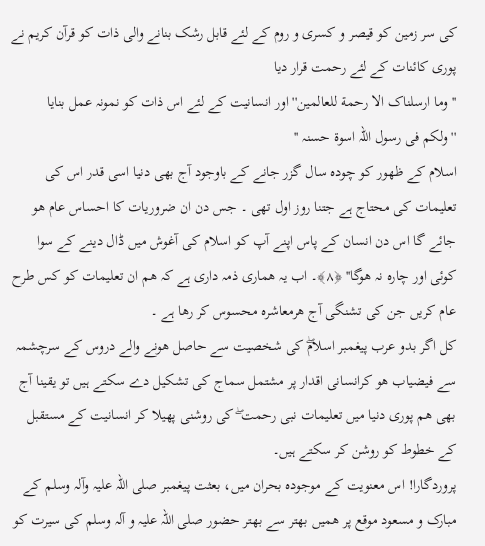کی سر زمین کو قیصر و کسری و روم کے لئے قابل رشک بنانے والی ذات کو قرآن کریم نے پوری کائنات کے لئے رحمت قرار دیا
''وما ارسلناک الا رحمة للعالمین'' اور انسانیت کے لئے اس ذات کو نمونہ عمل بنایا ''ولکم فی رسول اللہ اسوة حسنہ ''
اسلام کے ظھور کو چودہ سال گزر جانے کے باوجود آج بھی دنیا اسی قدر اس کی تعلیمات کی محتاج ہے جتنا روز اول تھی ۔ جس دن ان ضروریات کا احساس عام ھو جائے گا اس دن انسان کے پاس اپنے آپ کو اسلام کی آغوش میں ڈال دینے کے سوا کوئی اور چارہ نہ ھوگا'' ﴿٨﴾۔ اب یہ ھماری ذمہ داری ہے کہ ھم ان تعلیمات کو کس طرح عام کریں جن کی تشنگی آج ھرمعاشرہ محسوس کر رھا ہے ۔
کل اگر بدو عرب پیغمبر اسلامۖ کی شخصیت سے حاصل ھونے والے دروس کے سرچشمہ سے فیضیاب ھو کرانسانی اقدار پر مشتمل سماج کی تشکیل دے سکتے ہیں تو یقینا آج بھی ھم پوری دنیا میں تعلیمات نبی رحمت ۖ کی روشنی پھیلا کر انسانیت کے مستقبل کے خطوط کو روشن کر سکتے ہیں۔
پروردگارا! اس معنویت کے موجودہ بحران میں، بعثت پیغمبر صلی اللہ علیہ وآلہ وسلم کے مبارک و مسعود موقع پر ھمیں بھتر سے بھتر حضور صلی اللہ علیہ و آلہ وسلم کی سیرت کو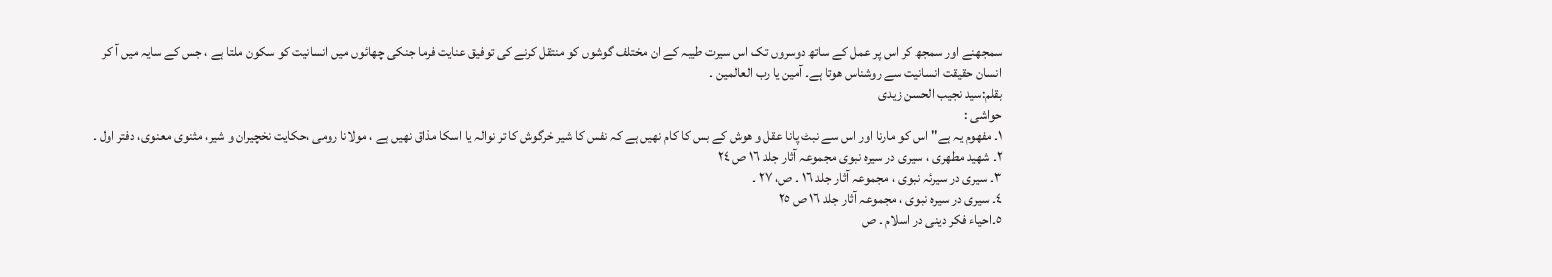سمجھنے اور سمجھ کر اس پر عمل کے ساتھ دوسروں تک اس سیرت طیبہ کے ان مختلف گوشوں کو منتقل کرنے کی توفیق عنایت فرما جنکی چھائوں میں انسانیت کو سکون ملتا ہے ، جس کے سایہ میں آ کر انسان حقیقت انسانیت سے روشناس ھوتا ہے۔ آمین یا رب العالمین ۔
بقلم:سید نجیب الحسن زیدی
حواشی :
١۔ مفھوم یہ ہے'' اس کو مارنا اور اس سے نبٹ پانا عقل و ھوش کے بس کا کام نھیں ہے کہ نفس کا شیر خرگوش کا تر نوالہ یا اسکا مذاق نھیں ہے ، مولانا رومی ،حکایت نخچیران و شیر، مثنوی معنوی، دفتر اول ۔
٢۔ شھید مطھری ، سیری در سیرہ نبوی مجموعہ آثار جلد ١٦ ص ٢٤
٣۔ سیری در سیرئہ نبوی ، مجموعہ آثار جلد ١٦ ۔ ص، ٢٧ ۔
٤۔ سیری در سیرہ نبوی ، مجموعہ آثار جلد ١٦ ص ٢٥
٥۔احیاء فکر دینی در اسلام ۔ ص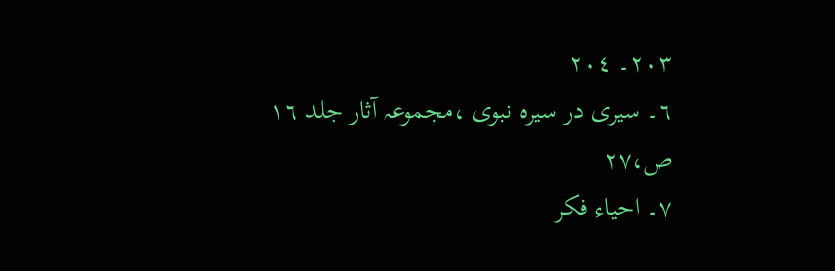٢٠٣۔ ٢٠٤
٦۔ سیری در سیرہ نبوی ،مجموعہ آثار جلد ١٦ ص،٢٧
٧۔ احیاء فکر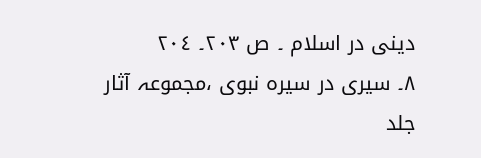دینی در اسلام ۔ ص ٢٠٣۔ ٢٠٤
٨۔ سیری در سیرہ نبوی ،مجموعہ آثار جلد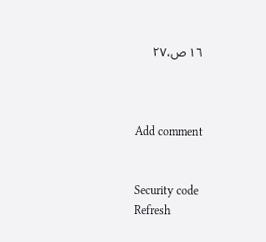١٦ ص،٢٧



Add comment


Security code
Refresh